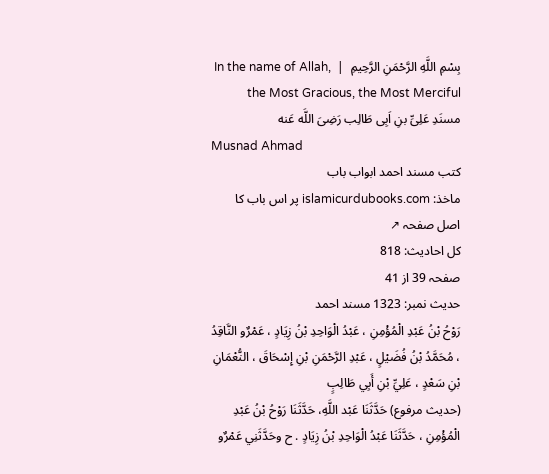بِسْمِ اللَّهِ الرَّحْمَنِ الرَّحِيمِ  |  In the name of Allah, the Most Gracious, the Most Merciful
مسنَدِ عَلِیِّ بنِ اَبِی طَالِب رَضِیَ اللَّه عَنه
Musnad Ahmad
کتب مسند احمد ابواب باب
ماخذ: islamicurdubooks.com پر اس باب کا اصل صفحہ ↗
کل احادیث: 818
صفحہ 39 از 41
حدیث نمبر: 1323 مسند احمد
رَوْحُ بْنُ عَبْدِ الْمُؤْمِنِ ، عَبْدُ الْوَاحِدِ بْنُ زِيَادٍ ، عَمْرٌو النَّاقِدُ ، مُحَمَّدُ بْنُ فُضَيْلٍ ، عَبْدِ الرَّحْمَنِ بْنِ إِسْحَاقَ ، النُّعْمَانِ بْنِ سَعْدٍ ، عَلِيِّ بْنِ أَبِي طَالِبٍ
(حديث مرفوع) حَدَّثَنَا عَبْد اللَّهِ، حَدَّثَنَا رَوْحُ بْنُ عَبْدِ الْمُؤْمِنِ ، حَدَّثَنَا عَبْدُ الْوَاحِدِ بْنُ زِيَادٍ . ح وحَدَّثَنِي عَمْرٌو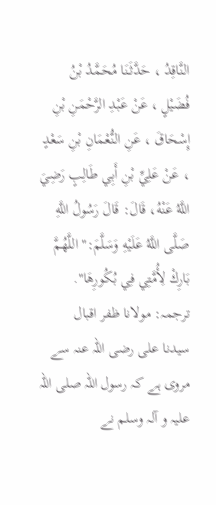النَّاقِدُ ، حَدَّثَنَا مُحَمَّدُ بْنُ فُضَيْلٍ ، عَنْ عَبْدِ الرَّحْمَنِ بْنِ إِسْحَاقَ ، عَنِ النُّعْمَانِ بْنِ سَعْدٍ ، عَنْ عَلِيِّ بْنِ أَبِي طَالِبٍ رَضِيَ اللَّهُ عَنْهُ، قَالَ: قَالَ رَسُولُ اللَّهِ صَلَّى اللَّهُ عَلَيْهِ وَسَلَّمَ:" اللَّهُمَّ بَارِكْ لِأُمَّتِي فِي بُكُورِهَا".
ترجمہ: مولانا ظفر اقبال
سیدنا علی رضی اللہ عنہ سے مروی ہے کہ رسول اللہ صلی اللہ علیہ و آلہ وسلم نے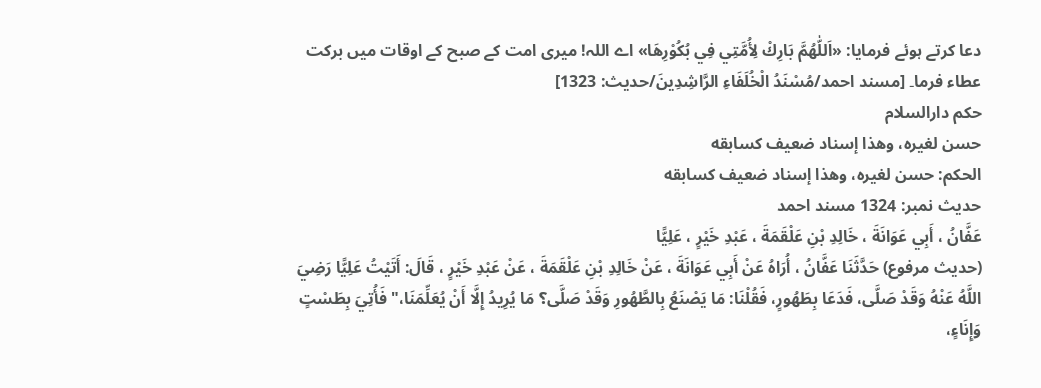دعا کرتے ہوئے فرمایا: «اَللّٰهُمَّ بَارِكْ لِأُمَّتِي فِي بُكُوْرِهَا» اے اللہ! میری امت کے صبح کے اوقات میں برکت عطاء فرما۔ [مسند احمد/مُسْنَدُ الْخُلَفَاءِ الرَّاشِدِينَ/حدیث: 1323]
حکم دارالسلام
حسن لغيره، وهذا إسناد ضعيف كسابقه
الحكم: حسن لغيره، وهذا إسناد ضعيف كسابقه
حدیث نمبر: 1324 مسند احمد
عَفَّانُ ، أَبِي عَوَانَةَ ، خَالِدِ بْنِ عَلْقَمَةَ ، عَبْدِ خَيْرٍ ، عَلِيًّا
(حديث مرفوع) حَدَّثَنَا عَفَّانُ ، أُرَاهُ عَنْ أَبِي عَوَانَةَ ، عَنْ خَالِدِ بْنِ عَلْقَمَةَ ، عَنْ عَبْدِ خَيْرٍ ، قَالَ: أَتَيْتُ عَلِيًّا رَضِيَ اللَّهُ عَنْهُ وَقَدْ صَلَّى، فَدَعَا بِطَهُورٍ، فَقُلْنَا: مَا يَصْنَعُ بِالطَّهُورِ وَقَدْ صَلَّى؟ مَا يُرِيدُ إِلَّا أَنْ يُعَلِّمَنَا،" فَأُتِيَ بِطَسْتٍ وَإِنَاءٍ،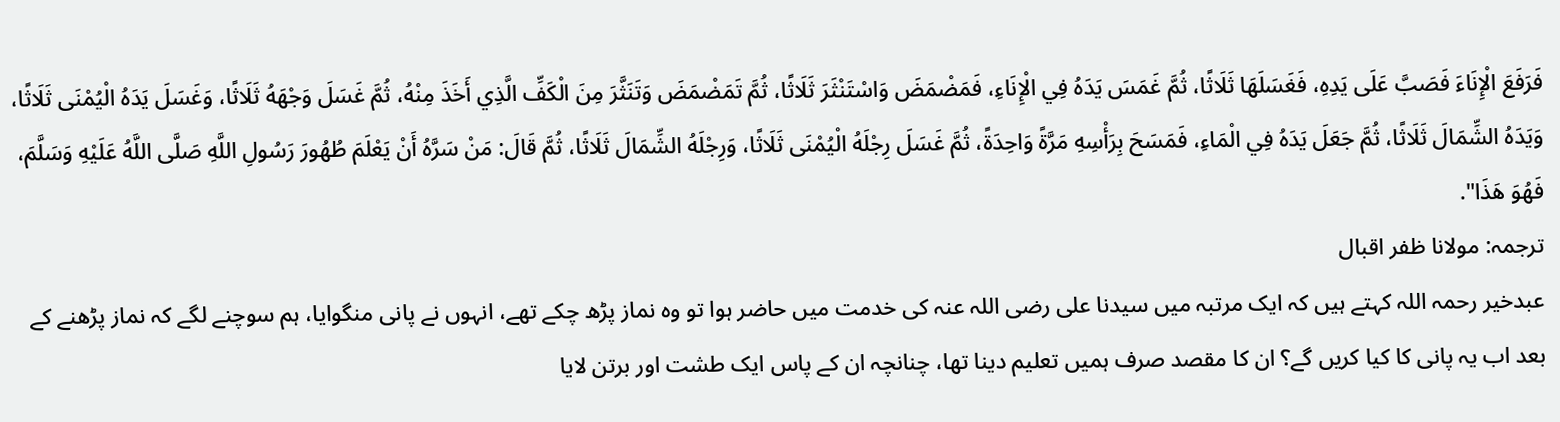فَرَفَعَ الْإِنَاءَ فَصَبَّ عَلَى يَدِهِ، فَغَسَلَهَا ثَلَاثًا، ثُمَّ غَمَسَ يَدَهُ فِي الْإِنَاءِ، فَمَضْمَضَ وَاسْتَنْثَرَ ثَلَاثًا، ثُمَّ تَمَضْمَضَ وَتَنَثَّرَ مِنَ الْكَفِّ الَّذِي أَخَذَ مِنْهُ، ثُمَّ غَسَلَ وَجْهَهُ ثَلَاثًا، وَغَسَلَ يَدَهُ الْيُمْنَى ثَلَاثًا، وَيَدَهُ الشِّمَالَ ثَلَاثًا، ثُمَّ جَعَلَ يَدَهُ فِي الْمَاءِ، فَمَسَحَ بِرَأْسِهِ مَرَّةً وَاحِدَةً، ثُمَّ غَسَلَ رِجْلَهُ الْيُمْنَى ثَلَاثًا، وَرِجْلَهُ الشِّمَالَ ثَلَاثًا، ثُمَّ قَالَ: مَنْ سَرَّهُ أَنْ يَعْلَمَ طُهُورَ رَسُولِ اللَّهِ صَلَّى اللَّهُ عَلَيْهِ وَسَلَّمَ، فَهُوَ هَذَا".
ترجمہ: مولانا ظفر اقبال
عبدخیر رحمہ اللہ کہتے ہیں کہ ایک مرتبہ میں سیدنا علی رضی اللہ عنہ کی خدمت میں حاضر ہوا تو وہ نماز پڑھ چکے تھے، انہوں نے پانی منگوایا، ہم سوچنے لگے کہ نماز پڑھنے کے بعد اب یہ پانی کا کیا کریں گے؟ ان کا مقصد صرف ہمیں تعلیم دینا تھا، چنانچہ ان کے پاس ایک طشت اور برتن لایا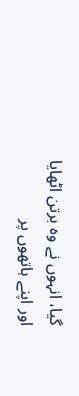گیا، انہوں نے وہ برتن اٹھایا اور اپنے ہاتھوں پر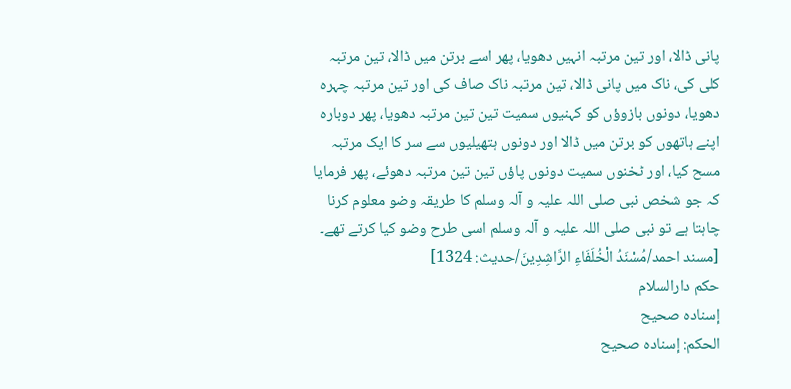پانی ڈالا، اور تین مرتبہ انہیں دھویا، پھر اسے برتن میں ڈالا، تین مرتبہ کلی کی، ناک میں پانی ڈالا، تین مرتبہ ناک صاف کی اور تین مرتبہ چہرہ دھویا، دونوں بازوؤں کو کہنیوں سمیت تین تین مرتبہ دھویا، پھر دوبارہ اپنے ہاتھوں کو برتن میں ڈالا اور دونوں ہتھیلیوں سے سر کا ایک مرتبہ مسح کیا، اور ٹخنوں سمیت دونوں پاؤں تین تین مرتبہ دھوئے، پھر فرمایا کہ جو شخص نبی صلی اللہ علیہ و آلہ وسلم کا طریقہ وضو معلوم کرنا چاہتا ہے تو نبی صلی اللہ علیہ و آلہ وسلم اسی طرح وضو کیا کرتے تھے۔ [مسند احمد/مُسْنَدُ الْخُلَفَاءِ الرَّاشِدِينَ/حدیث: 1324]
حکم دارالسلام
إسناده صحيح
الحكم: إسناده صحيح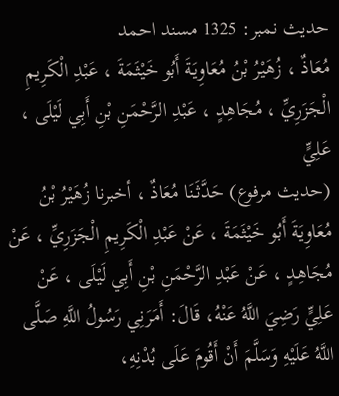حدیث نمبر: 1325 مسند احمد
مُعَاذٌ ، زُهَيْرُ بْنُ مُعَاوِيَةَ أَبُو خَيْثَمَةَ ، عَبْدِ الْكَرِيمِ الْجَزَرِيِّ ، مُجَاهِدٍ ، عَبْدِ الرَّحْمَنِ بْنِ أَبِي لَيْلَى ، عَلِيٍّ
(حديث مرفوع) حَدَّثَنَا مُعَاذٌ ، أخبرنا زُهَيْرُ بْنُ مُعَاوِيَةَ أَبُو خَيْثَمَةَ ، عَنْ عَبْدِ الْكَرِيمِ الْجَزَرِيِّ ، عَنْ مُجَاهِدٍ ، عَنْ عَبْدِ الرَّحْمَنِ بْنِ أَبِي لَيْلَى ، عَنْ عَلِيٍّ رَضِيَ اللَّهُ عَنْهُ، قَالَ: أَمَرَنِي رَسُولُ اللَّهِ صَلَّى اللَّهُ عَلَيْهِ وَسَلَّمَ أَنْ أَقُومَ عَلَى بُدْنِهِ،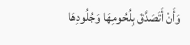وَأَنْ أَتَصَدَّقَ بِلُحُومِهَا وَجُلُودِهَا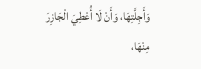وَأَجِلَّتِهَا، وَأَنْ لَا أُعْطِيَ الْجَازِرَ مِنْهَا،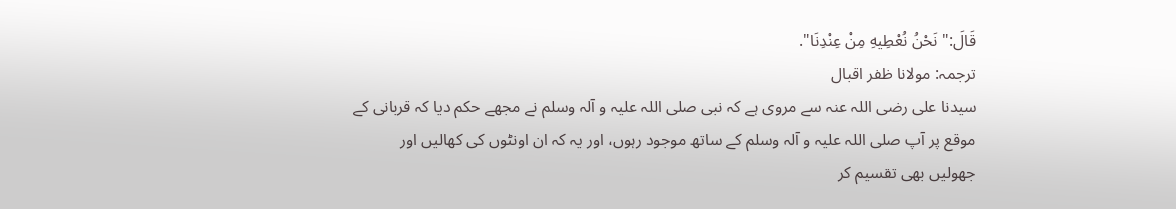قَالَ:" نَحْنُ نُعْطِيهِ مِنْ عِنْدِنَا".
ترجمہ: مولانا ظفر اقبال
سیدنا علی رضی اللہ عنہ سے مروی ہے کہ نبی صلی اللہ علیہ و آلہ وسلم نے مجھے حکم دیا کہ قربانی کے موقع پر آپ صلی اللہ علیہ و آلہ وسلم کے ساتھ موجود رہوں، اور یہ کہ ان اونٹوں کی کھالیں اور جھولیں بھی تقسیم کر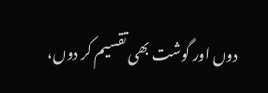دوں اور گوشت بھی تقسیم کر دوں،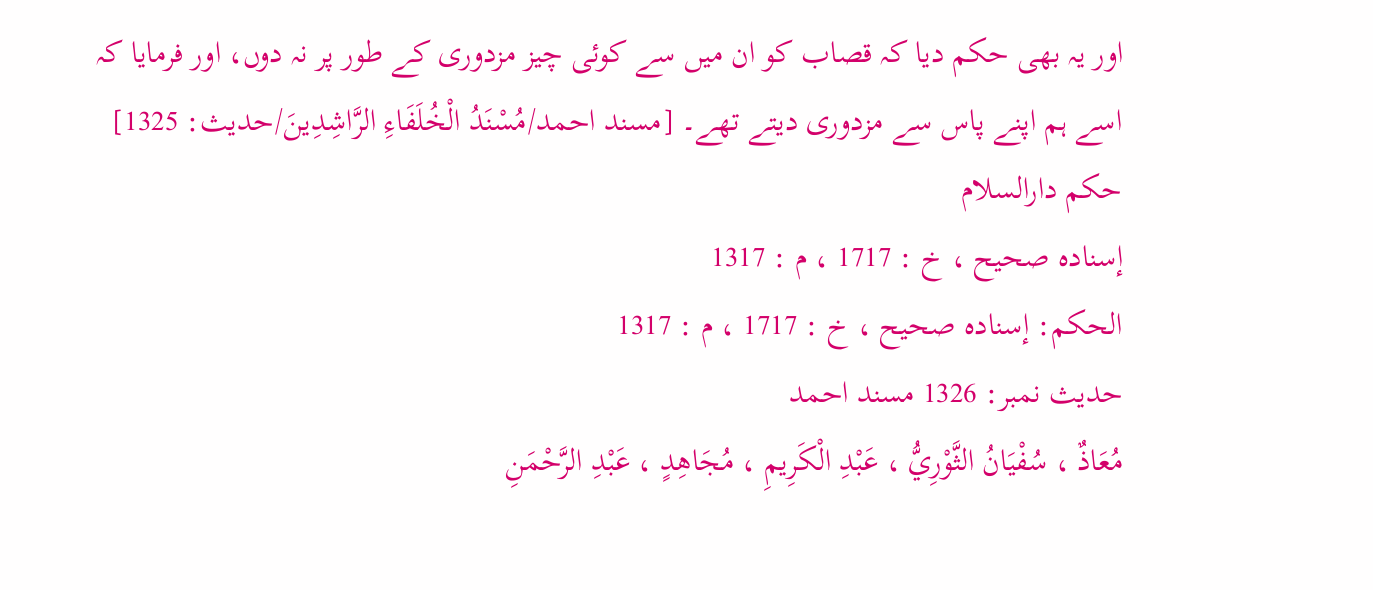اور یہ بھی حکم دیا کہ قصاب کو ان میں سے کوئی چیز مزدوری کے طور پر نہ دوں، اور فرمایا کہ اسے ہم اپنے پاس سے مزدوری دیتے تھے۔ [مسند احمد/مُسْنَدُ الْخُلَفَاءِ الرَّاشِدِينَ/حدیث: 1325]
حکم دارالسلام
إسناده صحيح ، خ : 1717 ، م : 1317
الحكم: إسناده صحيح ، خ : 1717 ، م : 1317
حدیث نمبر: 1326 مسند احمد
مُعَاذٌ ، سُفْيَانُ الثَّوْرِيُّ ، عَبْدِ الْكَرِيمِ ، مُجَاهِدٍ ، عَبْدِ الرَّحْمَنِ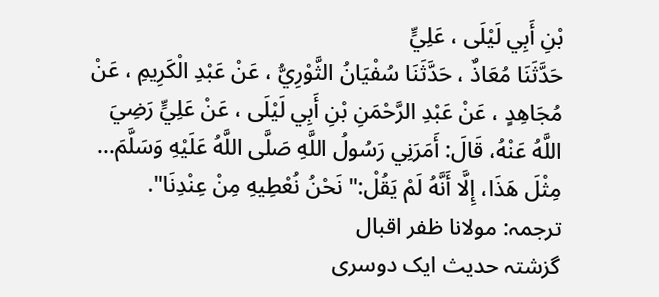بْنِ أَبِي لَيْلَى ، عَلِيٍّ
حَدَّثَنَا مُعَاذٌ ، حَدَّثَنَا سُفْيَانُ الثَّوْرِيُّ ، عَنْ عَبْدِ الْكَرِيمِ ، عَنْ مُجَاهِدٍ ، عَنْ عَبْدِ الرَّحْمَنِ بْنِ أَبِي لَيْلَى ، عَنْ عَلِيٍّ رَضِيَ اللَّهُ عَنْهُ، قَالَ: أَمَرَنِي رَسُولُ اللَّهِ صَلَّى اللَّهُ عَلَيْهِ وَسَلَّمَ... مِثْلَ هَذَا، إِلَّا أَنَّهُ لَمْ يَقُلْ:" نَحْنُ نُعْطِيهِ مِنْ عِنْدِنَا".
ترجمہ: مولانا ظفر اقبال
گزشتہ حدیث ایک دوسری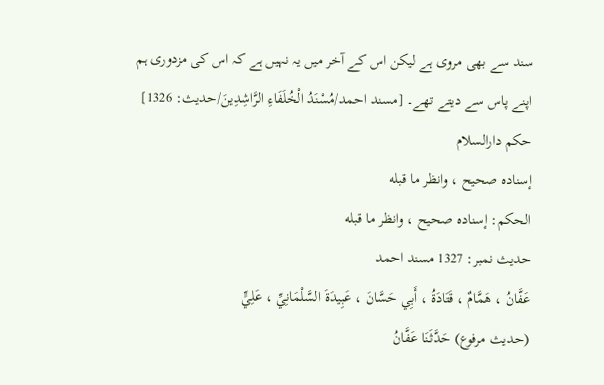سند سے بھی مروی ہے لیکن اس کے آخر میں یہ نہیں ہے کہ اس کی مزدوری ہم اپنے پاس سے دیتے تھے۔ [مسند احمد/مُسْنَدُ الْخُلَفَاءِ الرَّاشِدِينَ/حدیث: 1326]
حکم دارالسلام
إسناده صحيح ، وانظر ما قبله
الحكم: إسناده صحيح ، وانظر ما قبله
حدیث نمبر: 1327 مسند احمد
عَفَّانُ ، هَمَّامٌ ، قَتَادَةُ ، أَبِي حَسَّانَ ، عَبِيدَةَ السَّلْمَانِيِّ ، عَلِيٍّ
(حديث مرفوع) حَدَّثَنَا عَفَّانُ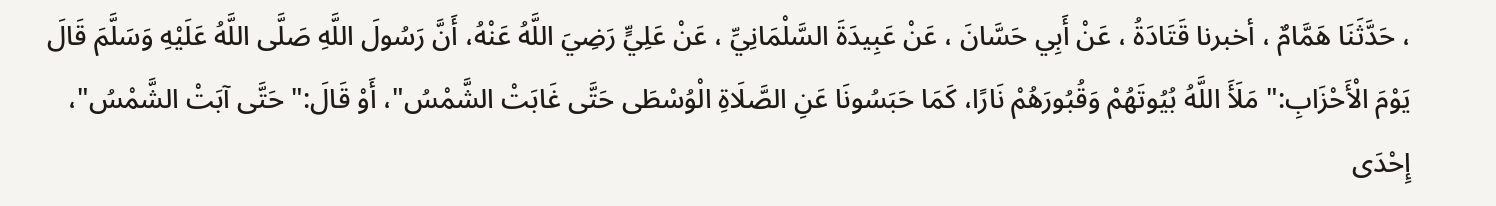، حَدَّثَنَا هَمَّامٌ ، أخبرنا قَتَادَةُ ، عَنْ أَبِي حَسَّانَ ، عَنْ عَبِيدَةَ السَّلْمَانِيِّ ، عَنْ عَلِيٍّ رَضِيَ اللَّهُ عَنْهُ، أَنَّ رَسُولَ اللَّهِ صَلَّى اللَّهُ عَلَيْهِ وَسَلَّمَ قَالَ يَوْمَ الْأَحْزَابِ:" مَلَأَ اللَّهُ بُيُوتَهُمْ وَقُبُورَهُمْ نَارًا، كَمَا حَبَسُونَا عَنِ الصَّلَاةِ الْوُسْطَى حَتَّى غَابَتْ الشَّمْسُ"، أَوْ قَالَ:" حَتَّى آبَتْ الشَّمْسُ"، إِحْدَى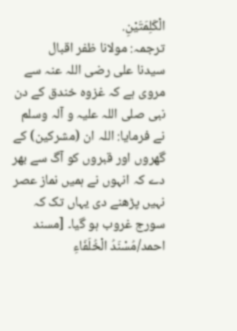الْكَلِمَتَيْنِ.
ترجمہ: مولانا ظفر اقبال
سیدنا علی رضی اللہ عنہ سے مروی ہے کہ غزوہ خندق کے دن نبی صلی اللہ علیہ و آلہ وسلم نے فرمایا: اللہ ان (مشرکین) کے گھروں اور قبروں کو آگ سے بھر دے کہ انہوں نے ہمیں نماز عصر نہیں پڑھنے دی یہاں تک کہ سورج غروب ہو گیا۔ [مسند احمد/مُسْنَدُ الْخُلَفَاءِ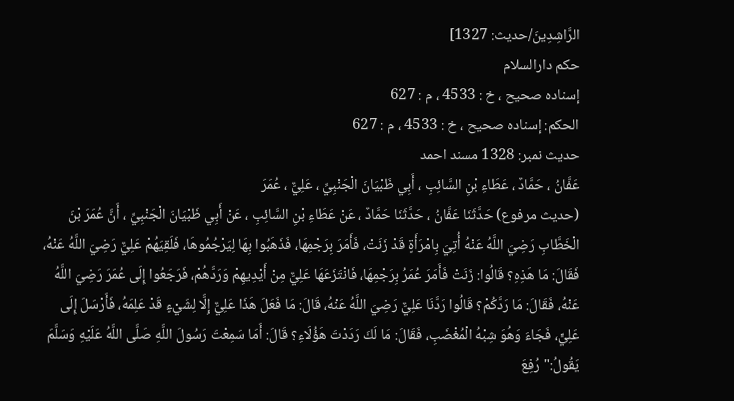الرَّاشِدِينَ/حدیث: 1327]
حکم دارالسلام
إسناده صحيح ، خ : 4533 ، م : 627
الحكم: إسناده صحيح ، خ : 4533 ، م : 627
حدیث نمبر: 1328 مسند احمد
عَفَّانُ ، حَمَّادٌ ، عَطَاءِ بْنِ السَّائِبِ ، أَبِي ظَبْيَانَ الْجَنْبِيِّ ، عَلِيٌّ ، عُمَرَ
(حديث مرفوع) حَدَّثَنَا عَفَّانُ ، حَدَّثَنَا حَمَّادٌ ، عَنْ عَطَاءِ بْنِ السَّائِبِ ، عَنْ أَبِي ظَبْيَانَ الْجَنْبِيِّ ، أَنَّ عُمَرَ بْنَ الْخَطَّابِ رَضِيَ اللَّهُ عَنْهُ أُتِيَ بِامْرَأَةٍ قَدْ زَنَتْ، فَأَمَرَ بِرَجْمِهَا، فَذَهَبُوا بِهَا لِيَرْجُمُوهَا، فَلَقِيَهُمْ عَلِيٌّ رَضِيَ اللَّهُ عَنْهُ، فَقَالَ: مَا هَذِهِ؟ قَالُوا: زَنَتْ فَأَمَرَ عُمَرُ بِرَجْمِهَا، فَانْتَزَعَهَا عَلِيٌّ مِنْ أَيْدِيهِمْ وَرَدَّهُمْ، فَرَجَعُوا إِلَى عُمَرَ رَضِيَ اللَّهُ عَنْهُ، فَقَالَ: مَا رَدَّكُمْ؟ قَالُوا رَدَّنَا عَلِيٌّ رَضِيَ اللَّهُ عَنْهُ، قَالَ: مَا فَعَلَ هَذَا عَلِيٌّ إِلَّا لِشَيْءٍ قَدْ عَلِمَهُ، فَأَرْسَلَ إِلَى عَلِيٍّ، فَجَاءَ وَهُوَ شِبْهُ الْمُغْضَبِ، فَقَالَ: مَا لَكَ رَدَدْتَ هَؤُلَاءِ؟ قَالَ: أَمَا سَمِعْتَ رَسُولَ اللَّهِ صَلَّى اللَّهُ عَلَيْهِ وَسَلَّمَ يَقُولُ:" رُفِعَ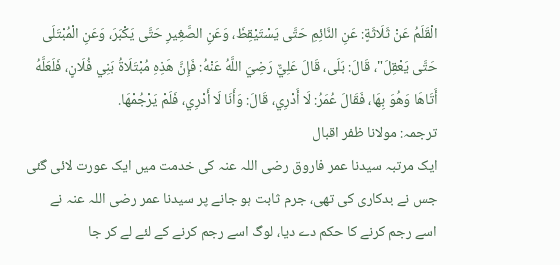الْقَلَمُ عَنْ ثَلَاثَةٍ: عَنِ النَّائِمِ حَتَّى يَسْتَيْقِظَ، وَعَنِ الصَّغِيرِ حَتَّى يَكْبَرَ، وَعَنِ الْمُبْتَلَى حَتَّى يَعْقِلَ"، قَالَ: بَلَى، قَالَ عَلِيٌّ رَضِيَ اللَّهُ عَنْهُ: فَإِنَّ هَذِهِ مُبْتَلَاةُ بَنِي فُلَانٍ، فَلَعَلَّهُ أَتَاهَا وَهُوَ بِهَا، فَقَالَ عُمَرُ: لَا أَدْرِي، قَالَ: وَأَنَا لَا أَدْرِي، فَلَمْ يَرْجُمْهَا.
ترجمہ: مولانا ظفر اقبال
ایک مرتبہ سیدنا عمر فاروق رضی اللہ عنہ کی خدمت میں ایک عورت لائی گئی جس نے بدکاری کی تھی، جرم ثابت ہو جانے پر سیدنا عمر رضی اللہ عنہ نے اسے رجم کرنے کا حکم دے دیا، لوگ اسے رجم کرنے کے لئے لے کر جا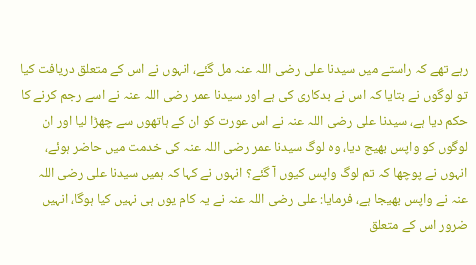رہے تھے کہ راستے میں سیدنا علی رضی اللہ عنہ مل گئے، انہوں نے اس کے متعلق دریافت کیا تو لوگوں نے بتایا کہ اس نے بدکاری کی ہے اور سیدنا عمر رضی اللہ عنہ نے اسے رجم کرنے کا حکم دیا ہے، سیدنا علی رضی اللہ عنہ نے اس عورت کو ان کے ہاتھوں سے چھڑا لیا اور ان لوگوں کو واپس بھیج دیا، وہ لوگ سیدنا عمر رضی اللہ عنہ کی خدمت میں حاضر ہوئے، انہوں نے پوچھا کہ تم لوگ واپس کیوں آ گئے؟ انہوں نے کہا کہ ہمیں سیدنا علی رضی اللہ عنہ نے واپس بھیجا ہے، فرمایا: علی رضی اللہ عنہ نے یہ کام یوں ہی نہیں کیا ہوگا، انہیں ضرور اس کے متعلق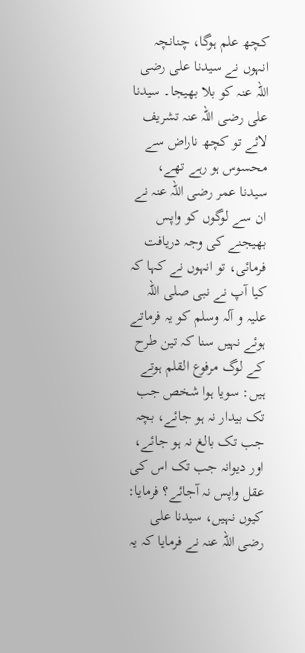کچھ علم ہوگا، چنانچہ انہوں نے سیدنا علی رضی اللہ عنہ کو بلا بھیجا۔ سیدنا علی رضی اللہ عنہ تشریف لائے تو کچھ ناراض سے محسوس ہو رہے تھے، سیدنا عمر رضی اللہ عنہ نے ان سے لوگوں کو واپس بھیجنے کی وجہ دریافت فرمائی، تو انہوں نے کہا کہ کیا آپ نے نبی صلی اللہ علیہ و آلہ وسلم کو یہ فرماتے ہوئے نہیں سنا کہ تین طرح کے لوگ مرفوع القلم ہوتے ہیں: سویا ہوا شخص جب تک بیدار نہ ہو جائے، بچہ جب تک بالغ نہ ہو جائے، اور دیوانہ جب تک اس کی عقل واپس نہ آجائے؟ فرمایا: کیوں نہیں، سیدنا علی رضی اللہ عنہ نے فرمایا کہ یہ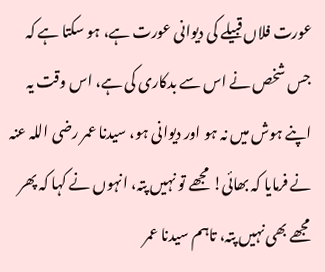عورت فلاں قبیلے کی دیوانی عورت ہے، ہو سکتا ہے کہ جس شخص نے اس سے بدکاری کی ہے، اس وقت یہ اپنے ہوش میں نہ ہو اور دیوانی ہو، سیدنا عمر رضی اللہ عنہ نے فرمایا کہ بھائی! مجھے تو نہیں پتہ، انہوں نے کہا کہ پھر مجھے بھی نہیں پتہ، تاہم سیدنا عمر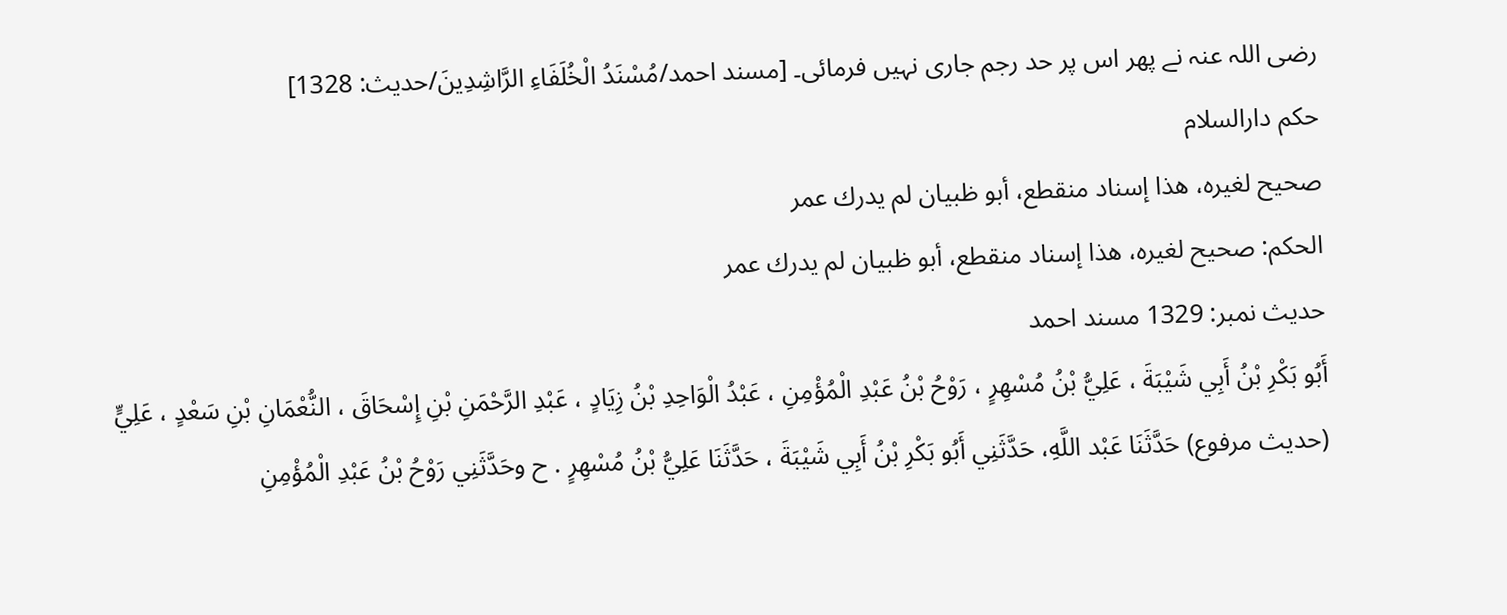رضی اللہ عنہ نے پھر اس پر حد رجم جاری نہیں فرمائی۔ [مسند احمد/مُسْنَدُ الْخُلَفَاءِ الرَّاشِدِينَ/حدیث: 1328]
حکم دارالسلام
صحيح لغيره، هذا إسناد منقطع، أبو ظبيان لم يدرك عمر
الحكم: صحيح لغيره، هذا إسناد منقطع، أبو ظبيان لم يدرك عمر
حدیث نمبر: 1329 مسند احمد
أَبُو بَكْرِ بْنُ أَبِي شَيْبَةَ ، عَلِيُّ بْنُ مُسْهِرٍ ، رَوْحُ بْنُ عَبْدِ الْمُؤْمِنِ ، عَبْدُ الْوَاحِدِ بْنُ زِيَادٍ ، عَبْدِ الرَّحْمَنِ بْنِ إِسْحَاقَ ، النُّعْمَانِ بْنِ سَعْدٍ ، عَلِيٍّ
(حديث مرفوع) حَدَّثَنَا عَبْد اللَّهِ، حَدَّثَنِي أَبُو بَكْرِ بْنُ أَبِي شَيْبَةَ ، حَدَّثَنَا عَلِيُّ بْنُ مُسْهِرٍ . ح وحَدَّثَنِي رَوْحُ بْنُ عَبْدِ الْمُؤْمِنِ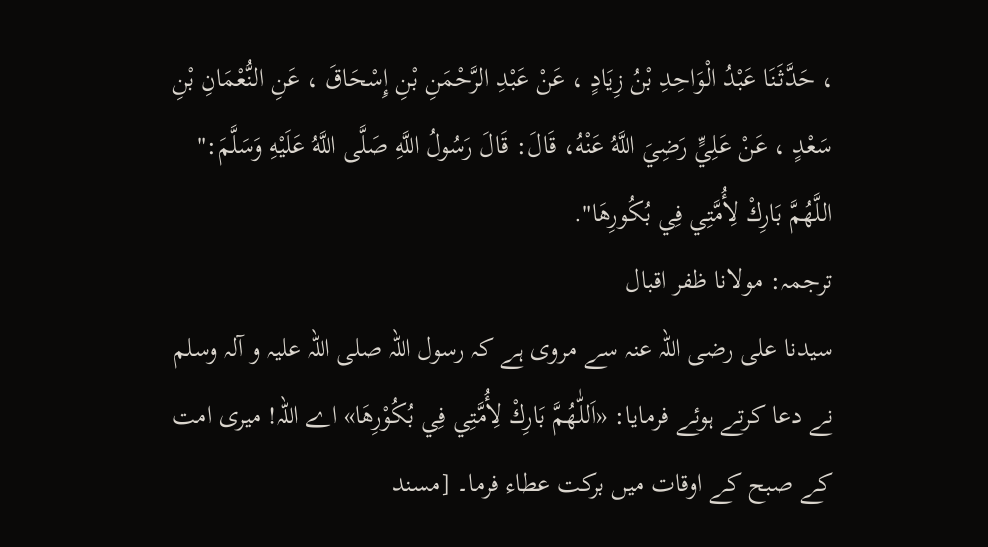، حَدَّثَنَا عَبْدُ الْوَاحِدِ بْنُ زِيَادٍ ، عَنْ عَبْدِ الرَّحْمَنِ بْنِ إِسْحَاقَ ، عَنِ النُّعْمَانِ بْنِ سَعْدٍ ، عَنْ عَلِيٍّ رَضِيَ اللَّهُ عَنْهُ، قَالَ: قَالَ رَسُولُ اللَّهِ صَلَّى اللَّهُ عَلَيْهِ وَسَلَّمَ:" اللَّهُمَّ بَارِكْ لِأُمَّتِي فِي بُكُورِهَا".
ترجمہ: مولانا ظفر اقبال
سیدنا علی رضی اللہ عنہ سے مروی ہے کہ رسول اللہ صلی اللہ علیہ و آلہ وسلم نے دعا کرتے ہوئے فرمایا: «اَللّٰهُمَّ بَارِكْ لِأُمَّتِي فِي بُكُوْرِهَا» اے اللہ! میری امت کے صبح کے اوقات میں برکت عطاء فرما۔ [مسند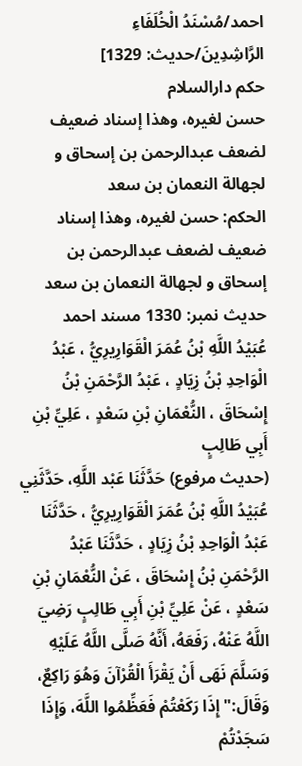احمد/مُسْنَدُ الْخُلَفَاءِ الرَّاشِدِينَ/حدیث: 1329]
حکم دارالسلام
حسن لغيره، وهذا إسناد ضعيف لضعف عبدالرحمن بن إسحاق و لجهالة النعمان بن سعد
الحكم: حسن لغيره، وهذا إسناد ضعيف لضعف عبدالرحمن بن إسحاق و لجهالة النعمان بن سعد
حدیث نمبر: 1330 مسند احمد
عُبَيْدُ اللَّهِ بْنُ عُمَرَ الْقَوَارِيرِيُّ ، عَبْدُ الْوَاحِدِ بْنُ زِيَادٍ ، عَبْدُ الرَّحْمَنِ بْنُ إِسْحَاقَ ، النُّعْمَانِ بْنِ سَعْدٍ ، عَلِيِّ بْنِ أَبِي طَالِبٍ
(حديث مرفوع) حَدَّثَنَا عَبْد اللَّهِ، حَدَّثَنِي عُبَيْدُ اللَّهِ بْنُ عُمَرَ الْقَوَارِيرِيُّ ، حَدَّثَنَا عَبْدُ الْوَاحِدِ بْنُ زِيَادٍ ، حَدَّثَنَا عَبْدُ الرَّحْمَنِ بْنُ إِسْحَاقَ ، عَنْ النُّعْمَانِ بْنِ سَعْدٍ ، عَنْ عَلِيِّ بْنِ أَبِي طَالِبٍ رَضِيَ اللَّهُ عَنْهُ، رَفَعَهُ، أَنَّهُ صَلَّى اللَّهُ عَلَيْهِ وَسَلَّمَ نَهَى أَنْ يَقْرَأَ الْقُرْآنَ وَهُوَ رَاكِعٌ، وَقَالَ:" إِذَا رَكَعْتُمْ فَعَظِّمُوا اللَّهَ، وَإِذَا سَجَدْتُمْ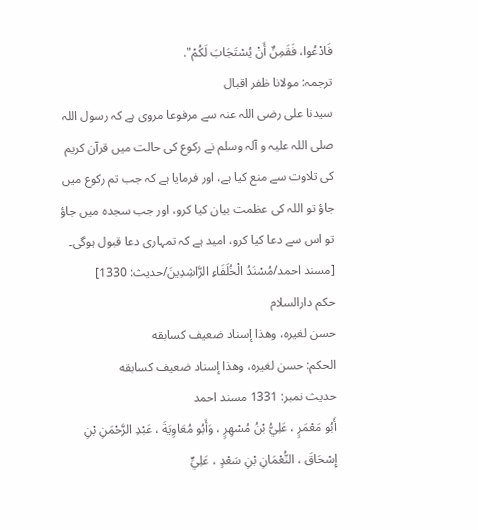فَادْعُوا، فَقَمِنٌ أَنْ يُسْتَجَابَ لَكُمْ".
ترجمہ: مولانا ظفر اقبال
سیدنا علی رضی اللہ عنہ سے مرفوعا مروی ہے کہ رسول اللہ صلی اللہ علیہ و آلہ وسلم نے رکوع کی حالت میں قرآن کریم کی تلاوت سے منع کیا ہے، اور فرمایا ہے کہ جب تم رکوع میں جاؤ تو اللہ کی عظمت بیان کیا کرو، اور جب سجدہ میں جاؤ تو اس سے دعا کیا کرو، امید ہے کہ تمہاری دعا قبول ہوگی۔ [مسند احمد/مُسْنَدُ الْخُلَفَاءِ الرَّاشِدِينَ/حدیث: 1330]
حکم دارالسلام
حسن لغيره، وهذا إسناد ضعيف كسابقه
الحكم: حسن لغيره، وهذا إسناد ضعيف كسابقه
حدیث نمبر: 1331 مسند احمد
أَبُو مَعْمَرٍ ، عَلِيُّ بْنُ مُسْهِرٍ ، وَأَبُو مُعَاوِيَةَ ، عَبْدِ الرَّحْمَنِ بْنِ إِسْحَاقَ ، النُّعْمَانِ بْنِ سَعْدٍ ، عَلِيٍّ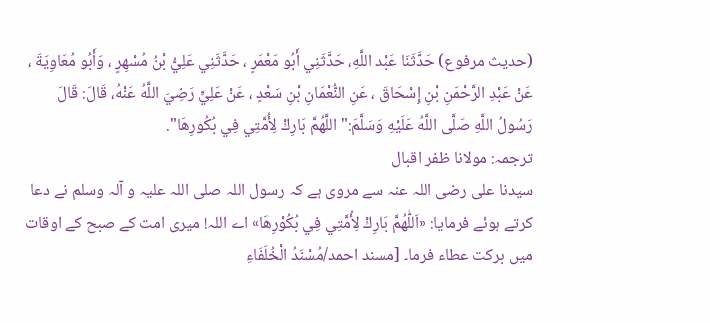(حديث مرفوع) حَدَّثَنَا عَبْد اللَّهِ، حَدَّثَنِي أَبُو مَعْمَرٍ ، حَدَّثَنِي عَلِيُّ بْنُ مُسْهِرٍ ، وَأَبُو مُعَاوِيَةَ ، عَنْ عَبْدِ الرَّحْمَنِ بْنِ إِسْحَاقَ ، عَنِ النُّعْمَانِ بْنِ سَعْدٍ ، عَنْ عَلِيٍّ رَضِيَ اللَّهُ عَنْهُ، قَالَ: قَالَ رَسُولُ اللَّهِ صَلَّى اللَّهُ عَلَيْهِ وَسَلَّمَ:" اللَّهُمَّ بَارِكْ لِأُمَّتِي فِي بُكُورِهَا".
ترجمہ: مولانا ظفر اقبال
سیدنا علی رضی اللہ عنہ سے مروی ہے کہ رسول اللہ صلی اللہ علیہ و آلہ وسلم نے دعا کرتے ہوئے فرمایا: «اَللّٰهُمَّ بَارِكْ لِأُمَّتِي فِي بُكُوْرِهَا» اے اللہ! میری امت کے صبح کے اوقات میں برکت عطاء فرما۔ [مسند احمد/مُسْنَدُ الْخُلَفَاءِ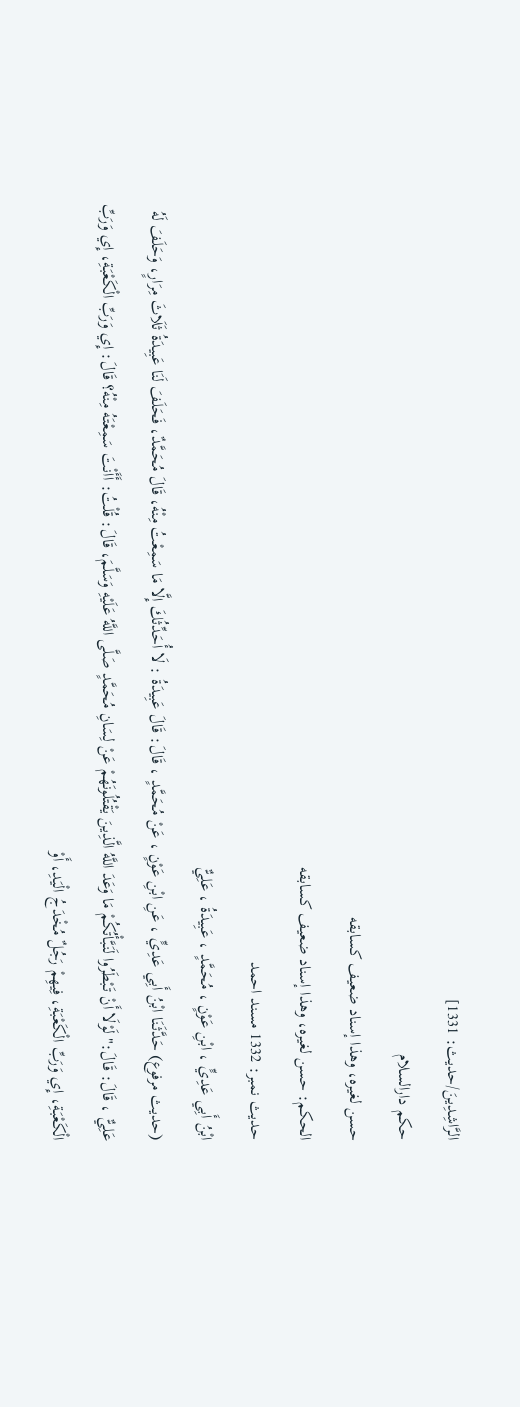الرَّاشِدِينَ/حدیث: 1331]
حکم دارالسلام
حسن لغيره، وهذا إسناد ضعيف كسابقه
الحكم: حسن لغيره، وهذا إسناد ضعيف كسابقه
حدیث نمبر: 1332 مسند احمد
ابْنُ أَبِي عَدِيٍّ ، ابْنِ عَوْنٍ ، مُحَمَّدٍ ، عَبِيدَةُ ، عَلِيٌّ
(حديث مرفوع) حَدَّثَنَا ابْنُ أَبِي عَدِيٍّ ، عَنِ ابْنِ عَوْنٍ ، عَنْ مُحَمَّدٍ ، قَالَ: قَالَ عَبِيدَةُ : لَا أُحَدِّثُكَ إِلَّا مَا سَمِعْتُ مِنْهُ، قَالَ مُحَمَّدٌ، فَحَلَفَ لَنَا عَبِيدَةُ ثَلَاثَ مِرَارٍ، وَحَلَفَ لَهُ عَلِيٌّ ، قَالَ: قَالَ:" لَوْلَا أَنْ تَبْطَرُوا لَنَبَّأْتُكُمْ مَا وَعَدَ اللَّهُ الَّذِينَ يَقْتُلُونَهُمْ عَنْ لِسَانِ مُحَمَّدٍ صَلَّى اللَّهُ عَلَيْهِ وَسَلَّمَ، قَالَ: قُلْتُ: أَأَنْتَ سَمِعْتَهُ مِنْهُ؟ قَالَ: إِي وَرَبِّ الْكَعْبَةِ، إِي وَرَبِّ الْكَعْبَةِ، إِي وَرَبِّ الْكَعْبَةِ، فِيهِمْ رَجُلٌ مُخْدَجُ الْيَدِ، أَوْ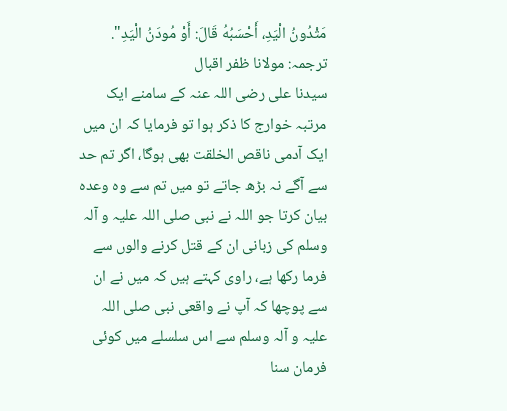مَثْدُونُ الْيَدِ، أَحْسَبُهُ قَالَ: أَوْ مُودَنُ الْيَدِ".
ترجمہ: مولانا ظفر اقبال
سیدنا علی رضی اللہ عنہ کے سامنے ایک مرتبہ خوارج کا ذکر ہوا تو فرمایا کہ ان میں ایک آدمی ناقص الخلقت بھی ہوگا، اگر تم حد سے آگے نہ بڑھ جاتے تو میں تم سے وہ وعدہ بیان کرتا جو اللہ نے نبی صلی اللہ علیہ و آلہ وسلم کی زبانی ان کے قتل کرنے والوں سے فرما رکھا ہے، راوی کہتے ہیں کہ میں نے ان سے پوچھا کہ آپ نے واقعی نبی صلی اللہ علیہ و آلہ وسلم سے اس سلسلے میں کوئی فرمان سنا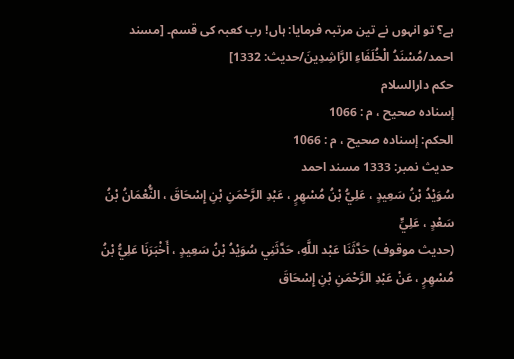ہے؟ تو انہوں نے تین مرتبہ فرمایا: ہاں! رب کعبہ کی قسم۔ [مسند احمد/مُسْنَدُ الْخُلَفَاءِ الرَّاشِدِينَ/حدیث: 1332]
حکم دارالسلام
إسناده صحيح ، م : 1066
الحكم: إسناده صحيح ، م : 1066
حدیث نمبر: 1333 مسند احمد
سُوَيْدُ بْنُ سَعِيدٍ ، عَلِيُّ بْنُ مُسْهِرٍ ، عَبْدِ الرَّحْمَنِ بْنِ إِسْحَاقَ ، النُّعْمَانُ بْنُ سَعْدٍ ، عَلِيٍّ
(حديث موقوف) حَدَّثَنَا عَبْد اللَّهِ، حَدَّثَنِي سُوَيْدُ بْنُ سَعِيدٍ ، أَخْبَرَنَا عَلِيُّ بْنُ مُسْهِرٍ ، عَنْ عَبْدِ الرَّحْمَنِ بْنِ إِسْحَاقَ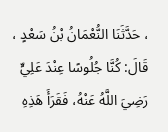، حَدَّثَنَا النُّعْمَانُ بْنُ سَعْدٍ ، قَالَ: كُنَّا جُلُوسًا عِنْدَ عَلِيٍّ رَضِيَ اللَّهُ عَنْهُ، فَقَرَأَ هَذِهِ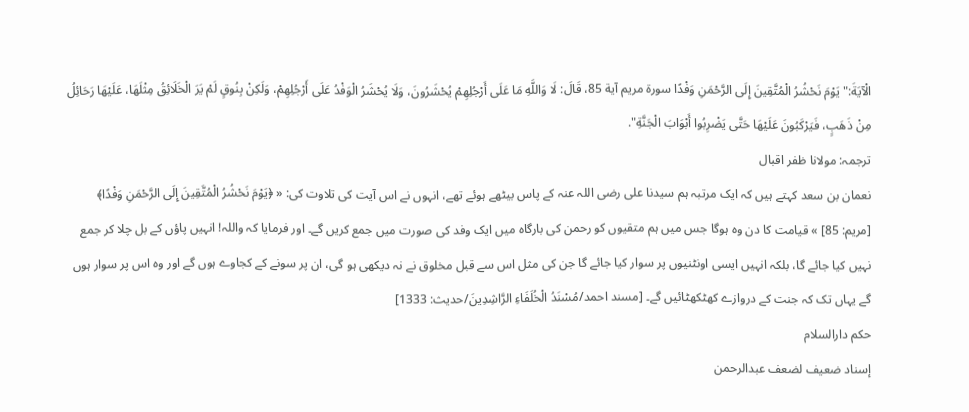الْآيَةَ:" يَوْمَ نَحْشُرُ الْمُتَّقِينَ إِلَى الرَّحْمَنِ وَفْدًا سورة مريم آية 85، قَالَ: لَا وَاللَّهِ مَا عَلَى أَرْجُلِهِمْ يُحْشَرُونَ، وَلَا يُحْشَرُ الْوَفْدُ عَلَى أَرْجُلِهِمْ، وَلَكِنْ بِنُوقٍ لَمْ يَرَ الْخَلَائِقُ مِثْلَهَا، عَلَيْهَا رَحَائِلُ مِنْ ذَهَبٍ، فَيَرْكَبُونَ عَلَيْهَا حَتَّى يَضْرِبُوا أَبْوَابَ الْجَنَّةِ".
ترجمہ: مولانا ظفر اقبال
نعمان بن سعد کہتے ہیں کہ ایک مرتبہ ہم سیدنا علی رضی اللہ عنہ کے پاس بیٹھے ہوئے تھے، انہوں نے اس آیت کی تلاوت کی: « ﴿يَوْمَ نَحْشُرُ الْمُتَّقِينَ إِلَى الرَّحْمَنِ وَفْدًا﴾ [مريم: 85] » قیامت کا دن وہ ہوگا جس میں ہم متقیوں کو رحمن کی بارگاہ میں ایک وفد کی صورت میں جمع کریں گے۔ اور فرمایا کہ واللہ! انہیں پاؤں کے بل چلا کر جمع نہیں کیا جائے گا، بلکہ انہیں ایسی اونٹنیوں پر سوار کیا جائے گا جن کی مثل اس سے قبل مخلوق نے نہ دیکھی ہو گی، ان پر سونے کے کجاوے ہوں گے اور وہ اس پر سوار ہوں گے یہاں تک کہ جنت کے دروازے کھٹکھٹائیں گے۔ [مسند احمد/مُسْنَدُ الْخُلَفَاءِ الرَّاشِدِينَ/حدیث: 1333]
حکم دارالسلام
إسناد ضعيف لضعف عبدالرحمن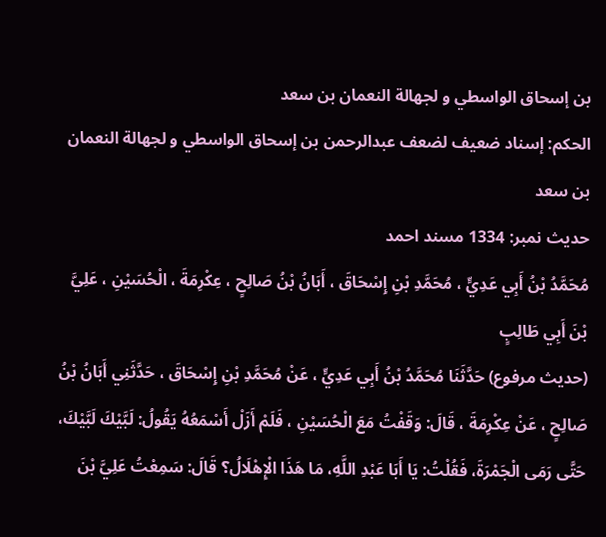بن إسحاق الواسطي و لجهالة النعمان بن سعد
الحكم: إسناد ضعيف لضعف عبدالرحمن بن إسحاق الواسطي و لجهالة النعمان بن سعد
حدیث نمبر: 1334 مسند احمد
مُحَمَّدُ بْنُ أَبِي عَدِيٍّ ، مُحَمَّدِ بْنِ إِسْحَاقَ ، أَبَانُ بْنُ صَالِحٍ ، عِكْرِمَةَ ، الْحُسَيْنِ ، عَلِيَّ بْنَ أَبِي طَالِبٍ
(حديث مرفوع) حَدَّثَنَا مُحَمَّدُ بْنُ أَبِي عَدِيٍّ ، عَنْ مُحَمَّدِ بْنِ إِسْحَاقَ ، حَدَّثَنِي أَبَانُ بْنُ صَالِحٍ ، عَنْ عِكْرِمَةَ ، قَالَ: وَقَفْتُ مَعَ الْحُسَيْنِ ، فَلَمْ أَزَلْ أَسْمَعُهُ يَقُولُ: لَبَّيْكَ لَبَّيْكَ، حَتَّى رَمَى الْجَمْرَةَ، فَقُلْتُ: يَا أَبَا عَبْدِ اللَّهِ، مَا هَذَا الْإِهْلَالُ؟ قَالَ: سَمِعْتُ عَلِيَّ بْنَ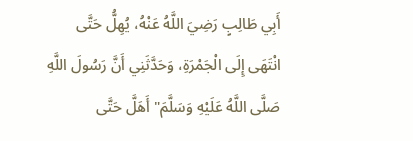أَبِي طَالِبٍ رَضِيَ اللَّهُ عَنْهُ، يُهِلُّ حَتَّى انْتَهَى إِلَى الْجَمْرَةِ، وَحَدَّثَنِي أَنَّ رَسُولَ اللَّهِ صَلَّى اللَّهُ عَلَيْهِ وَسَلَّمَ" أَهَلَّ حَتَّى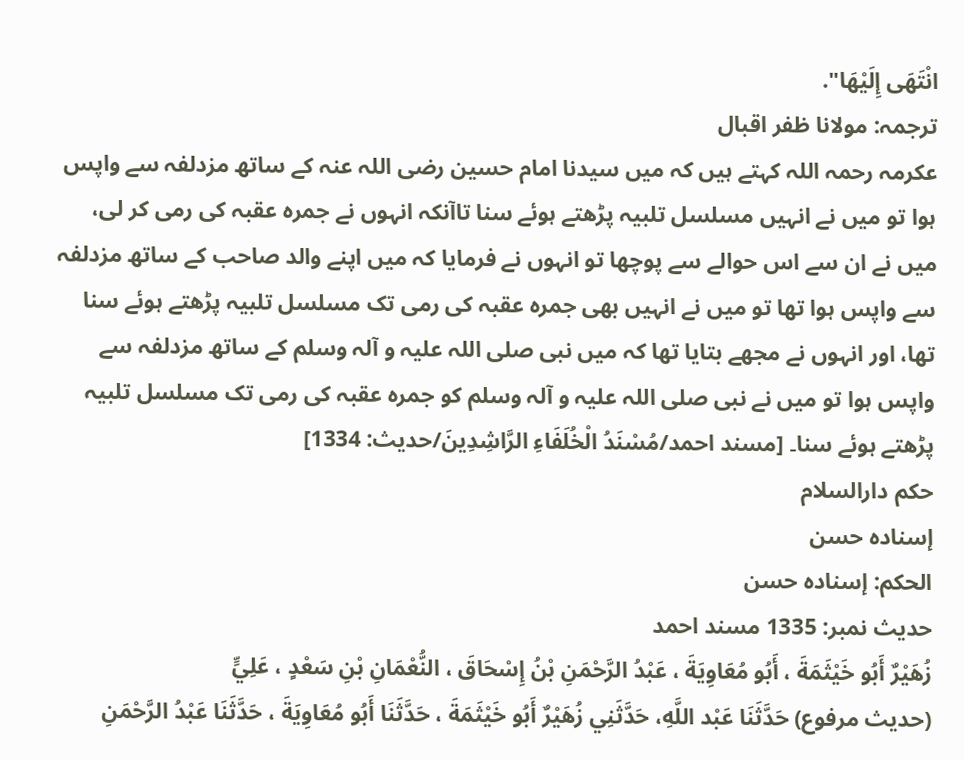انْتَهَى إِلَيْهَا".
ترجمہ: مولانا ظفر اقبال
عکرمہ رحمہ اللہ کہتے ہیں کہ میں سیدنا امام حسین رضی اللہ عنہ کے ساتھ مزدلفہ سے واپس ہوا تو میں نے انہیں مسلسل تلبیہ پڑھتے ہوئے سنا تاآنکہ انہوں نے جمرہ عقبہ کی رمی کر لی، میں نے ان سے اس حوالے سے پوچھا تو انہوں نے فرمایا کہ میں اپنے والد صاحب کے ساتھ مزدلفہ سے واپس ہوا تھا تو میں نے انہیں بھی جمرہ عقبہ کی رمی تک مسلسل تلبیہ پڑھتے ہوئے سنا تھا، اور انہوں نے مجھے بتایا تھا کہ میں نبی صلی اللہ علیہ و آلہ وسلم کے ساتھ مزدلفہ سے واپس ہوا تو میں نے نبی صلی اللہ علیہ و آلہ وسلم کو جمرہ عقبہ کی رمی تک مسلسل تلبیہ پڑھتے ہوئے سنا۔ [مسند احمد/مُسْنَدُ الْخُلَفَاءِ الرَّاشِدِينَ/حدیث: 1334]
حکم دارالسلام
إسناده حسن
الحكم: إسناده حسن
حدیث نمبر: 1335 مسند احمد
زُهَيْرٌ أَبُو خَيْثَمَةَ ، أَبُو مُعَاوِيَةَ ، عَبْدُ الرَّحْمَنِ بْنُ إِسْحَاقَ ، النُّعْمَانِ بْنِ سَعْدٍ ، عَلِيٍّ
(حديث مرفوع) حَدَّثَنَا عَبْد اللَّهِ، حَدَّثَنِي زُهَيْرٌ أَبُو خَيْثَمَةَ ، حَدَّثَنَا أَبُو مُعَاوِيَةَ ، حَدَّثَنَا عَبْدُ الرَّحْمَنِ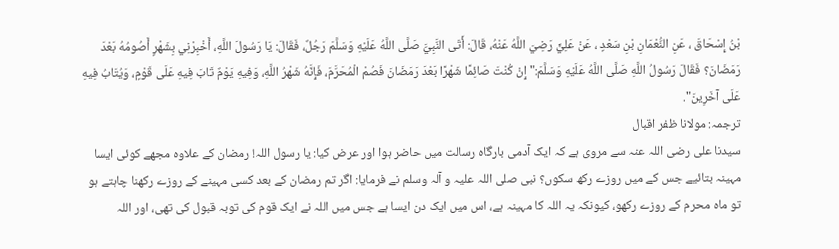بْنُ إِسْحَاقَ ، عَنِ النُّعْمَانِ بْنِ سَعْدٍ ، عَنْ عَلِيٍّ رَضِيَ اللَّهُ عَنْهُ، قَالَ: أَتَى النَّبِيَّ صَلَّى اللَّهُ عَلَيْهِ وَسَلَّمَ رَجُلٌ، فَقَالَ: يَا رَسُولَ اللَّهِ، أَخْبِرْنِي بِشَهْرٍ أَصُومُهُ بَعْدَ رَمَضَانَ؟ فَقَالَ رَسُولُ اللَّهِ صَلَّى اللَّهُ عَلَيْهِ وَسَلَّمَ:" إِنْ كُنْتَ صَائِمًا شَهْرًا بَعْدَ رَمَضَانَ فَصُمْ الْمُحَرَّمَ، فَإِنَّهُ شَهْرُ اللَّهِ، وَفِيهِ يَوْمٌ تَابَ فِيهِ عَلَى قَوْمٍ، وَيُتَابُ فِيهِ عَلَى آخَرِينَ".
ترجمہ: مولانا ظفر اقبال
سیدنا علی رضی اللہ عنہ سے مروی ہے کہ ایک آدمی بارگاہ رسالت میں حاضر ہوا اور عرض کیا: یا رسول اللہ! رمضان کے علاوہ مجھے کوئی ایسا مہینہ بتائیے جس کے میں روزے رکھ سکوں؟ نبی صلی اللہ علیہ و آلہ وسلم نے فرمایا: اگر تم رمضان کے بعد کسی مہینے کے روزے رکھنا چاہتے ہو تو ماہ محرم کے روزے رکھو، کیونکہ یہ اللہ کا مہینہ ہے، اس میں ایک دن ایسا ہے جس میں اللہ نے ایک قوم کی توبہ قبول کی تھی، اور اللہ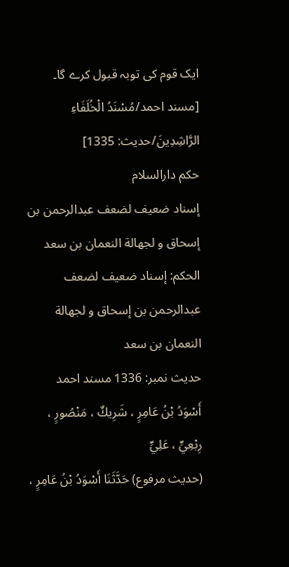ایک قوم کی توبہ قبول کرے گا۔ [مسند احمد/مُسْنَدُ الْخُلَفَاءِ الرَّاشِدِينَ/حدیث: 1335]
حکم دارالسلام
إسناد ضعيف لضعف عبدالرحمن بن إسحاق و لجهالة النعمان بن سعد
الحكم: إسناد ضعيف لضعف عبدالرحمن بن إسحاق و لجهالة النعمان بن سعد
حدیث نمبر: 1336 مسند احمد
أَسْوَدُ بْنُ عَامِرٍ ، شَرِيكٌ ، مَنْصُورٍ ، رِبْعِيٍّ ، عَلِيٍّ
(حديث مرفوع) حَدَّثَنَا أَسْوَدُ بْنُ عَامِرٍ ،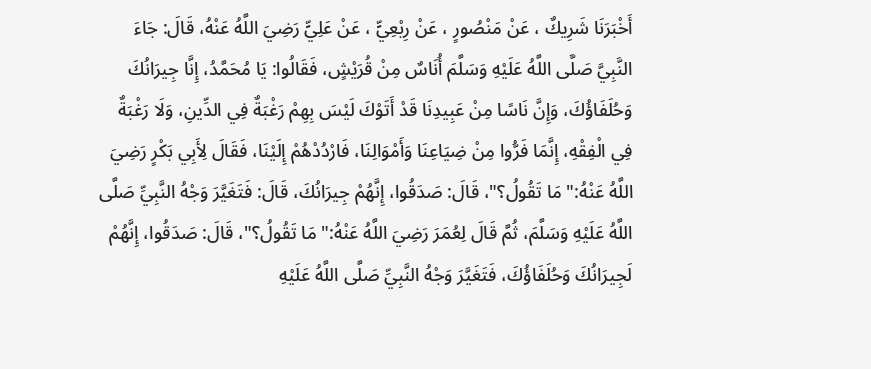أَخْبَرَنَا شَرِيكٌ ، عَنْ مَنْصُورٍ ، عَنْ رِبْعِيٍّ ، عَنْ عَلِيٍّ رَضِيَ اللَّهُ عَنْهُ، قَالَ: جَاءَ النَّبِيَّ صَلَّى اللَّهُ عَلَيْهِ وَسَلَّمَ أُنَاسٌ مِنْ قُرَيْشٍ، فَقَالُوا: يَا مُحَمَّدُ، إِنَّا جِيرَانُكَ وَحُلَفَاؤُكَ، وَإِنَّ نَاسًا مِنْ عَبِيدِنَا قَدْ أَتَوْكَ لَيْسَ بِهِمْ رَغْبَةٌ فِي الدِّينِ، وَلَا رَغْبَةٌ فِي الْفِقْهِ، إِنَّمَا فَرُّوا مِنْ ضِيَاعِنَا وَأَمْوَالِنَا، فَارْدُدْهُمْ إِلَيْنَا، فَقَالَ لِأَبِي بَكْرٍ رَضِيَ اللَّهُ عَنْهُ:" مَا تَقُولُ؟"، قَالَ: صَدَقُوا، إِنَّهُمْ جِيرَانُكَ، قَالَ: فَتَغَيَّرَ وَجْهُ النَّبِيِّ صَلَّى اللَّهُ عَلَيْهِ وَسَلَّمَ، ثُمَّ قَالَ لِعُمَرَ رَضِيَ اللَّهُ عَنْهُ:" مَا تَقُولُ؟"، قَالَ: صَدَقُوا، إِنَّهُمْ لَجِيرَانُكَ وَحُلَفَاؤُكَ، فَتَغَيَّرَ وَجْهُ النَّبِيِّ صَلَّى اللَّهُ عَلَيْهِ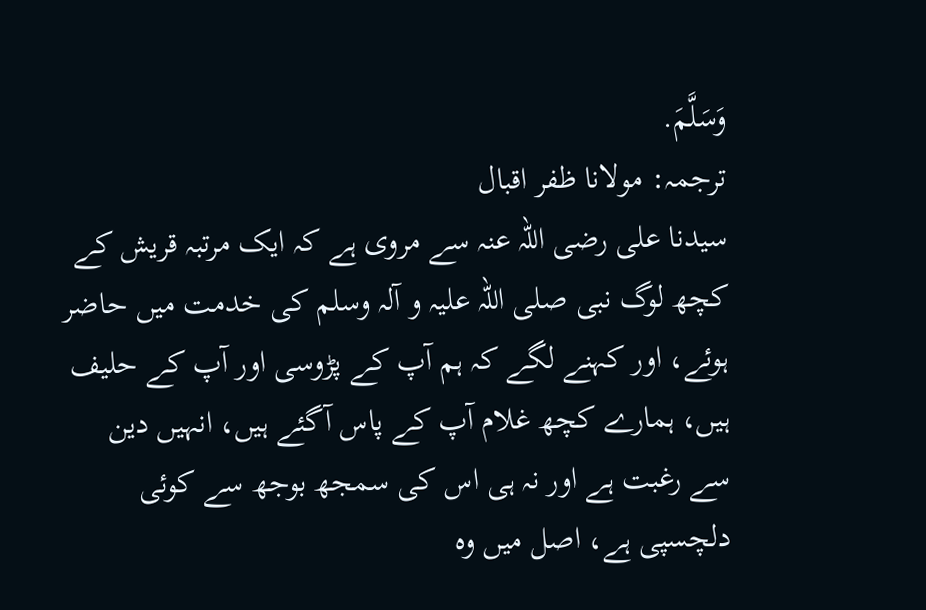وَسَلَّمَ.
ترجمہ: مولانا ظفر اقبال
سیدنا علی رضی اللہ عنہ سے مروی ہے کہ ایک مرتبہ قریش کے کچھ لوگ نبی صلی اللہ علیہ و آلہ وسلم کی خدمت میں حاضر ہوئے، اور کہنے لگے کہ ہم آپ کے پڑوسی اور آپ کے حلیف ہیں، ہمارے کچھ غلام آپ کے پاس آگئے ہیں، انہیں دین سے رغبت ہے اور نہ ہی اس کی سمجھ بوجھ سے کوئی دلچسپی ہے، اصل میں وہ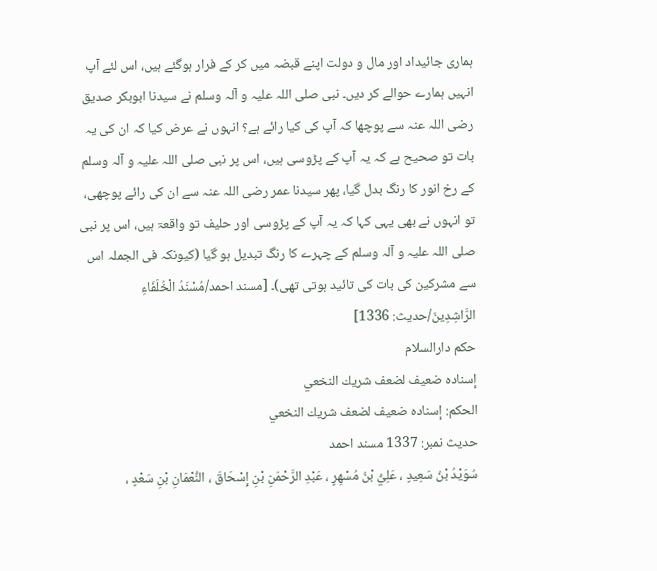ہماری جائیداد اور مال و دولت اپنے قبضہ میں کر کے فرار ہوگئے ہیں، اس لئے آپ انہیں ہمارے حوالے کر دیں۔ نبی صلی اللہ علیہ و آلہ وسلم نے سیدنا ابوبکر صدیق رضی اللہ عنہ سے پوچھا کہ آپ کی کیا رائے ہے؟ انہوں نے عرض کیا کہ ان کی یہ بات تو صحیح ہے کہ یہ آپ کے پڑوسی ہیں، اس پر نبی صلی اللہ علیہ و آلہ وسلم کے رخ انور کا رنگ بدل گیا، پھر سیدنا عمر رضی اللہ عنہ سے ان کی رائے پوچھی، تو انہوں نے بھی یہی کہا کہ یہ آپ کے پڑوسی اور حلیف تو واقعۃ ہیں، اس پر نبی صلی اللہ علیہ و آلہ وسلم کے چہرے کا رنگ تبدیل ہو گیا (کیونکہ فی الجملہ اس سے مشرکین کی بات کی تائید ہوتی تھی)۔ [مسند احمد/مُسْنَدُ الْخُلَفَاءِ الرَّاشِدِينَ/حدیث: 1336]
حکم دارالسلام
إسناده ضعيف لضعف شريك النخعي
الحكم: إسناده ضعيف لضعف شريك النخعي
حدیث نمبر: 1337 مسند احمد
سُوَيْدُ بْنُ سَعِيدٍ ، عَلِيُّ بْنُ مُسْهِرٍ ، عَبْدِ الرَّحْمَنِ بْنِ إِسْحَاقَ ، النُّعْمَانِ بْنِ سَعْدٍ ،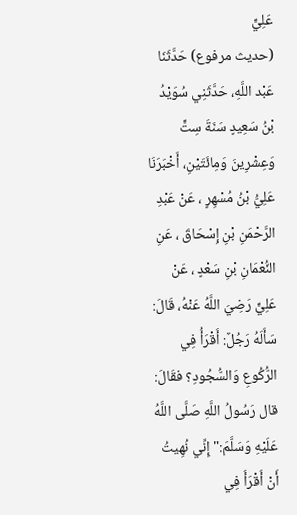عَلِيٍّ
(حديث مرفوع) حَدَّثَنَا عَبْد اللَّهِ، حَدَّثَنِي سُوَيْدُ بْنُ سَعِيدٍ سَنَةَ سِتٍّ وَعِشْرِينَ وَمِائَتَيْنِ، أَخْبَرَنَا عَلِيُّ بْنُ مُسْهِرٍ ، عَنْ عَبْدِ الرَّحْمَنِ بْنِ إِسْحَاقَ ، عَنِ النُّعْمَانِ بْنِ سَعْدٍ ، عَنْ عَلِيٍّ رَضِيَ اللَّهُ عَنْهُ، قَالَ: سَأَلَهُ رَجُلٌ: أَقْرَأُ فِي الرُّكُوعِ وَالسُّجُودِ؟ فقَالَ: قال رَسُولُ اللَّهِ صَلَّى اللَّهُ عَلَيْهِ وَسَلَّمَ:" إِنِّي نُهِيتُ أَنْ أَقْرَأَ فِي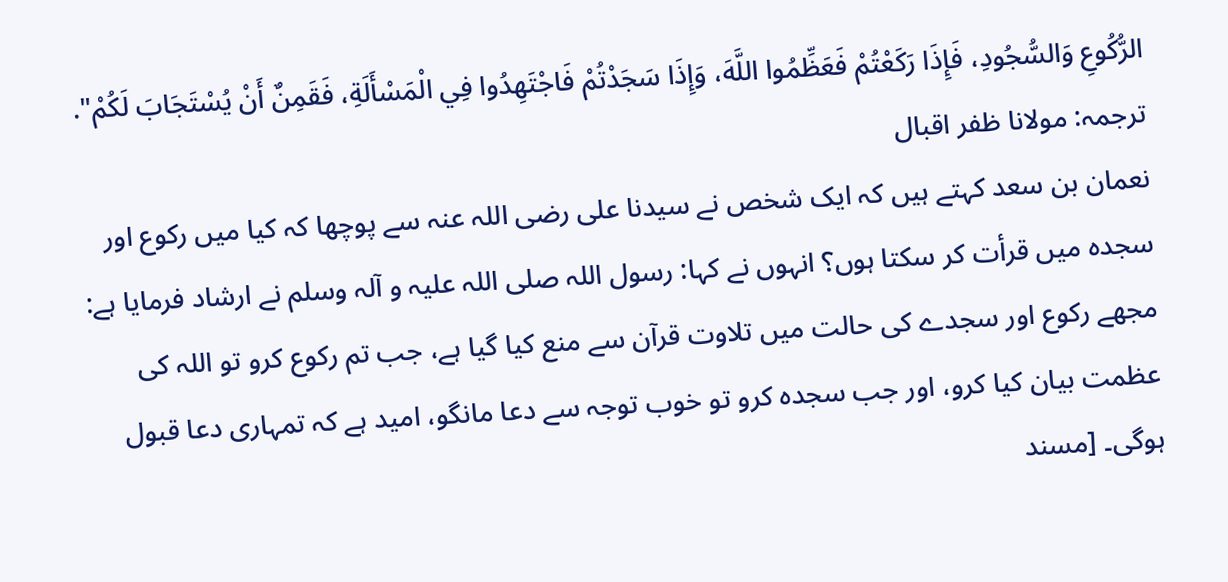الرُّكُوعِ وَالسُّجُودِ، فَإِذَا رَكَعْتُمْ فَعَظِّمُوا اللَّهَ، وَإِذَا سَجَدْتُمْ فَاجْتَهِدُوا فِي الْمَسْأَلَةِ، فَقَمِنٌ أَنْ يُسْتَجَابَ لَكُمْ".
ترجمہ: مولانا ظفر اقبال
نعمان بن سعد کہتے ہیں کہ ایک شخص نے سیدنا علی رضی اللہ عنہ سے پوچھا کہ کیا میں رکوع اور سجدہ میں قرأت کر سکتا ہوں؟ انہوں نے کہا: رسول اللہ صلی اللہ علیہ و آلہ وسلم نے ارشاد فرمایا ہے: مجھے رکوع اور سجدے کی حالت میں تلاوت قرآن سے منع کیا گیا ہے، جب تم رکوع کرو تو اللہ کی عظمت بیان کیا کرو، اور جب سجدہ کرو تو خوب توجہ سے دعا مانگو، امید ہے کہ تمہاری دعا قبول ہوگی۔ [مسند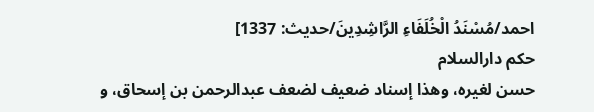احمد/مُسْنَدُ الْخُلَفَاءِ الرَّاشِدِينَ/حدیث: 1337]
حکم دارالسلام
حسن لغيره، وهذا إسناد ضعيف لضعف عبدالرحمن بن إسحاق، و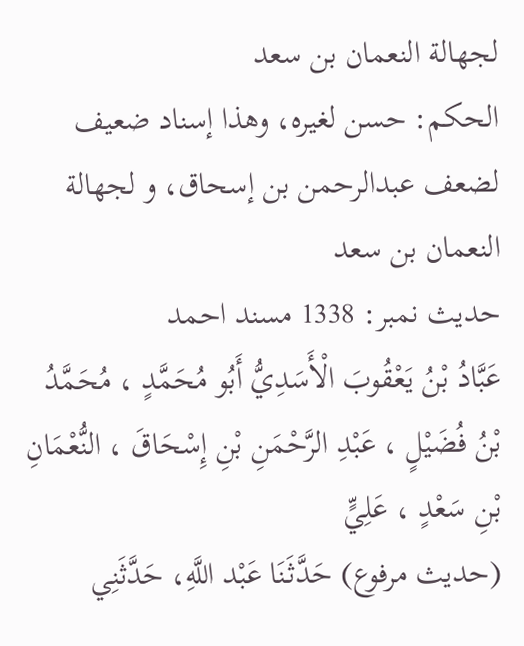لجهالة النعمان بن سعد
الحكم: حسن لغيره، وهذا إسناد ضعيف لضعف عبدالرحمن بن إسحاق، و لجهالة النعمان بن سعد
حدیث نمبر: 1338 مسند احمد
عَبَّادُ بْنُ يَعْقُوبَ الْأَسَدِيُّ أَبُو مُحَمَّدٍ ، مُحَمَّدُ بْنُ فُضَيْلٍ ، عَبْدِ الرَّحْمَنِ بْنِ إِسْحَاقَ ، النُّعْمَانِ بْنِ سَعْدٍ ، عَلِيٍّ
(حديث مرفوع) حَدَّثَنَا عَبْد اللَّهِ، حَدَّثَنِي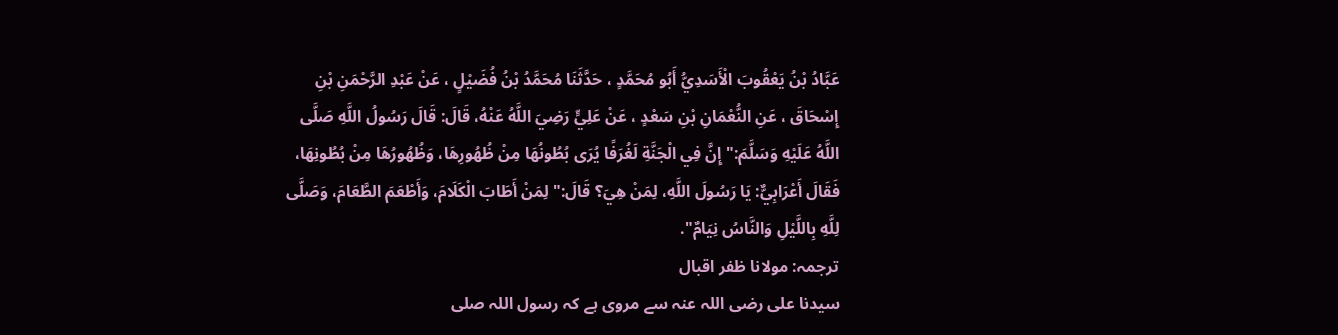عَبَّادُ بْنُ يَعْقُوبَ الْأَسَدِيُّ أَبُو مُحَمَّدٍ ، حَدَّثَنَا مُحَمَّدُ بْنُ فُضَيْلٍ ، عَنْ عَبْدِ الرَّحْمَنِ بْنِ إِسْحَاقَ ، عَنِ النُّعْمَانِ بْنِ سَعْدٍ ، عَنْ عَلِيٍّ رَضِيَ اللَّهُ عَنْهُ، قَالَ: قَالَ رَسُولُ اللَّهِ صَلَّى اللَّهُ عَلَيْهِ وَسَلَّمَ:" إِنَّ فِي الْجَنَّةِ لَغُرَفًا يُرَى بُطُونُهَا مِنْ ظُهُورِهَا، وَظُهُورُهَا مِنْ بُطُونِهَا، فَقَالَ أَعْرَابِيٌّ: يَا رَسُولَ اللَّهِ، لِمَنْ هِيَ؟ قَالَ:" لِمَنْ أَطَابَ الْكَلَامَ، وَأَطْعَمَ الطَّعَامَ، وَصَلَّى لِلَّهِ بِاللَّيْلِ وَالنَّاسُ نِيَامٌ".
ترجمہ: مولانا ظفر اقبال
سیدنا علی رضی اللہ عنہ سے مروی ہے کہ رسول اللہ صلی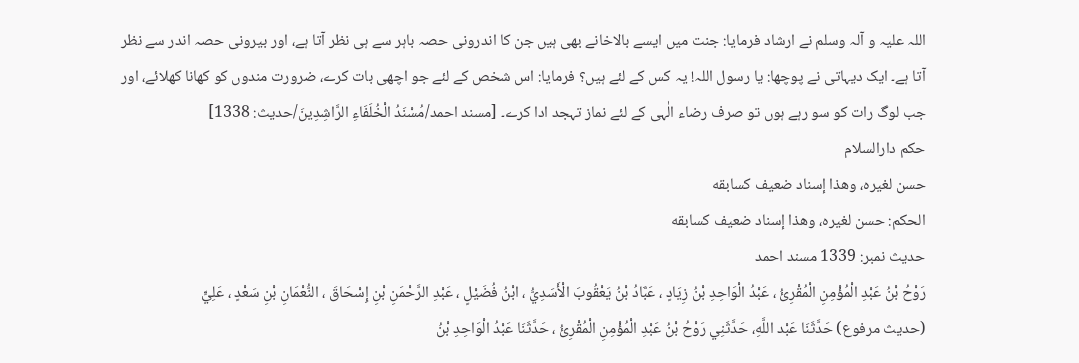اللہ علیہ و آلہ وسلم نے ارشاد فرمایا: جنت میں ایسے بالاخانے بھی ہیں جن کا اندرونی حصہ باہر سے ہی نظر آتا ہے، اور بیرونی حصہ اندر سے نظر آتا ہے۔ ایک دیہاتی نے پوچھا: یا رسول اللہ! یہ کس کے لئے ہیں؟ فرمایا: اس شخص کے لئے جو اچھی بات کرے، ضرورت مندوں کو کھانا کھلائے، اور جب لوگ رات کو سو رہے ہوں تو صرف رضاء الٰہی کے لئے نماز تہجد ادا کرے۔ [مسند احمد/مُسْنَدُ الْخُلَفَاءِ الرَّاشِدِينَ/حدیث: 1338]
حکم دارالسلام
حسن لغيره، وهذا إسناد ضعيف كسابقه
الحكم: حسن لغيره، وهذا إسناد ضعيف كسابقه
حدیث نمبر: 1339 مسند احمد
رَوْحُ بْنُ عَبْدِ الْمُؤْمِنِ الْمُقْرِئُ ، عَبْدُ الْوَاحِدِ بْنُ زِيَادٍ ، عَبَّادُ بْنُ يَعْقُوبَ الْأَسَدِيُّ ، ابْنُ فُضَيْلٍ ، عَبْدِ الرَّحْمَنِ بْنِ إِسْحَاقَ ، النُّعْمَانِ بْنِ سَعْدٍ ، عَلِيٍّ
(حديث مرفوع) حَدَّثَنَا عَبْد اللَّهِ، حَدَّثَنِي رَوْحُ بْنُ عَبْدِ الْمُؤْمِنِ الْمُقْرِئُ ، حَدَّثَنَا عَبْدُ الْوَاحِدِ بْنُ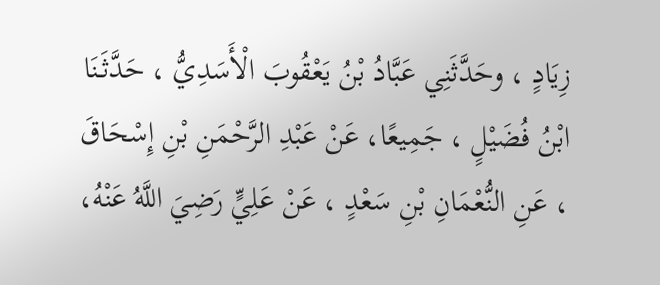زِيَادٍ ، وحَدَّثَنِي عَبَّادُ بْنُ يَعْقُوبَ الْأَسَدِيُّ ، حَدَّثَنَا ابْنُ فُضَيْلٍ ، جَمِيعًا، عَنْ عَبْدِ الرَّحْمَنِ بْنِ إِسْحَاقَ ، عَنِ النُّعْمَانِ بْنِ سَعْدٍ ، عَنْ عَلِيٍّ رَضِيَ اللَّهُ عَنْهُ،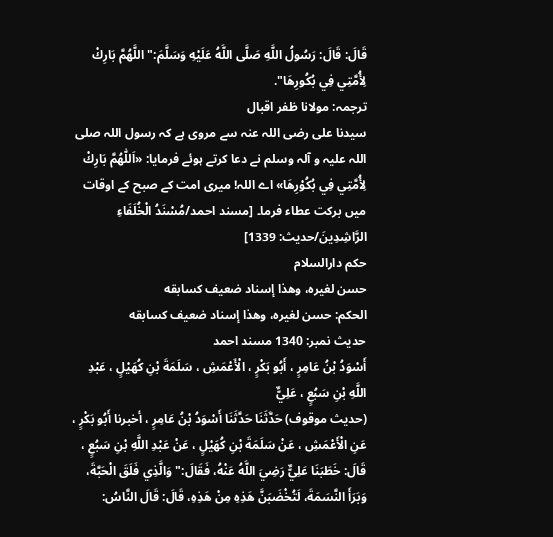قَالَ: قَالَ: رَسُولُ اللَّهِ صَلَّى اللَّهُ عَلَيْهِ وَسَلَّمَ:" اللَّهُمَّ بَارِكْ لِأُمَّتِي فِي بُكُورِهَا".
ترجمہ: مولانا ظفر اقبال
سیدنا علی رضی اللہ عنہ سے مروی ہے کہ رسول اللہ صلی اللہ علیہ و آلہ وسلم نے دعا کرتے ہوئے فرمایا: «اَللّٰهُمَّ بَارِكْ لِأُمَّتِي فِي بُكُوْرِهَا» اے اللہ! میری امت کے صبح کے اوقات میں برکت عطاء فرما۔ [مسند احمد/مُسْنَدُ الْخُلَفَاءِ الرَّاشِدِينَ/حدیث: 1339]
حکم دارالسلام
حسن لغيره، وهذا إسناد ضعيف كسابقه
الحكم: حسن لغيره، وهذا إسناد ضعيف كسابقه
حدیث نمبر: 1340 مسند احمد
أَسْوَدُ بْنُ عَامِرٍ ، أَبُو بَكْرٍ ، الْأَعْمَشِ ، سَلَمَةَ بْنِ كُهَيْلٍ ، عَبْدِ اللَّهِ بْنِ سَبُعٍ ، عَلِيٌّ
(حديث موقوف) حَدَّثَنَا حَدَّثَنَا أَسْوَدُ بْنُ عَامِرٍ ، أخبرنا أَبُو بَكْرٍ ، عَنِ الْأَعْمَشِ ، عَنْ سَلَمَةَ بْنِ كُهَيْلٍ ، عَنْ عَبْدِ اللَّهِ بْنِ سَبُعٍ ، قَالَ: خَطَبَنَا عَلِيٌّ رَضِيَ اللَّهُ عَنْهُ، فَقَالَ:" وَالَّذِي فَلَقَ الْحَبَّةَ، وَبَرَأَ النَّسَمَةَ، لَتُخْضَبَنَّ هَذِهِ مِنْ هَذِهِ، قَالَ: قَالَ النَّاسُ: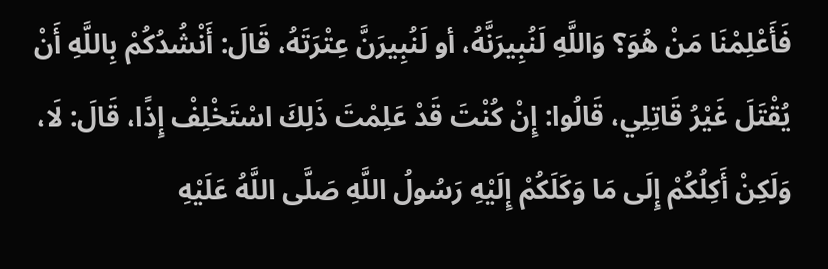فَأَعْلِمْنَا مَنْ هُوَ؟ وَاللَّهِ لَنُبِيرَنَّهُ، أو لَنُبِيرَنَّ عِتْرَتَهُ، قَالَ: أَنْشُدُكُمْ بِاللَّهِ أَنْ يُقْتَلَ غَيْرُ قَاتِلِي، قَالُوا: إِنْ كُنْتَ قَدْ عَلِمْتَ ذَلِكَ اسْتَخْلِفْ إِذًا، قَالَ: لَا، وَلَكِنْ أَكِلُكُمْ إِلَى مَا وَكَلَكُمْ إِلَيْهِ رَسُولُ اللَّهِ صَلَّى اللَّهُ عَلَيْهِ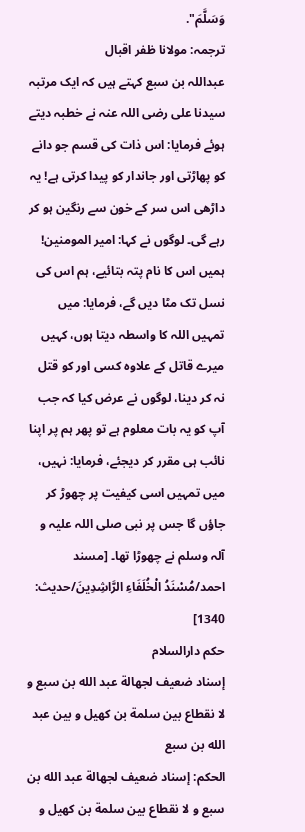وَسَلَّمَ".
ترجمہ: مولانا ظفر اقبال
عبداللہ بن سبع کہتے ہیں کہ ایک مرتبہ سیدنا علی رضی اللہ عنہ نے خطبہ دیتے ہوئے فرمایا: اس ذات کی قسم جو دانے کو پھاڑتی اور جاندار کو پیدا کرتی ہے! یہ داڑھی اس سر کے خون سے رنگین ہو کر رہے گی۔ لوگوں نے کہا: امیر المومنین! ہمیں اس کا نام پتہ بتائیے، ہم اس کی نسل تک مٹا دیں گے، فرمایا: میں تمہیں اللہ کا واسطہ دیتا ہوں، کہیں میرے قاتل کے علاوہ کسی اور کو قتل نہ کر دینا، لوگوں نے عرض کیا کہ جب آپ کو یہ بات معلوم ہے تو پھر ہم پر اپنا نائب ہی مقرر کر دیجئے، فرمایا: نہیں، میں تمہیں اسی کیفیت پر چھوڑ کر جاؤں گا جس پر نبی صلی اللہ علیہ و آلہ وسلم نے چھوڑا تھا۔ [مسند احمد/مُسْنَدُ الْخُلَفَاءِ الرَّاشِدِينَ/حدیث: 1340]
حکم دارالسلام
إسناد ضعيف لجهالة عبد الله بن سبع و لا نقطاع بين سلمة بن كهيل و بين عبد الله بن سبع
الحكم: إسناد ضعيف لجهالة عبد الله بن سبع و لا نقطاع بين سلمة بن كهيل و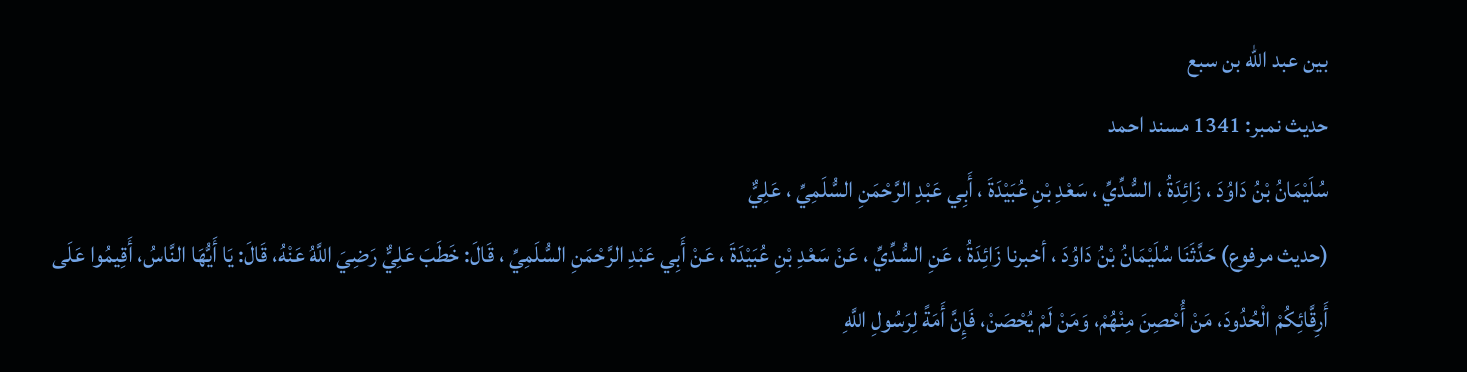بين عبد الله بن سبع
حدیث نمبر: 1341 مسند احمد
سُلَيْمَانُ بْنُ دَاوُدَ ، زَائِدَةُ ، السُّدِّيِّ ، سَعْدِ بْنِ عُبَيْدَةَ ، أَبِي عَبْدِ الرَّحْمَنِ السُّلَمِيِّ ، عَلِيٌّ
(حديث مرفوع) حَدَّثَنَا سُلَيْمَانُ بْنُ دَاوُدَ ، أخبرنا زَائِدَةُ ، عَنِ السُّدِّيِّ ، عَنْ سَعْدِ بْنِ عُبَيْدَةَ ، عَنْ أَبِي عَبْدِ الرَّحْمَنِ السُّلَمِيِّ ، قَالَ: خَطَبَ عَلِيٌّ رَضِيَ اللَّهُ عَنْهُ، قَالَ: يَا أَيُّهَا النَّاسُ، أَقِيمُوا عَلَى أَرِقَّائِكُمْ الْحُدُودَ، مَنْ أُحْصِنَ مِنْهُمْ، وَمَنْ لَمْ يُحْصَنْ، فَإِنَّ أَمَةً لِرَسُولِ اللَّهِ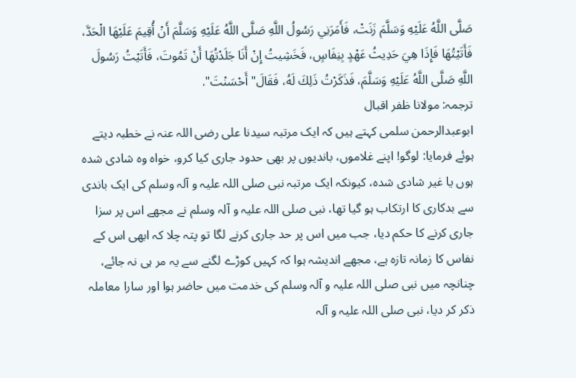صَلَّى اللَّهُ عَلَيْهِ وَسَلَّمَ زَنَتْ، فَأَمَرَنِي رَسُولُ اللَّهِ صَلَّى اللَّهُ عَلَيْهِ وَسَلَّمَ أَنْ أُقِيمَ عَلَيْهَا الْحَدَّ، فَأَتَيْتُهَا فَإِذَا هِيَ حَدِيثُ عَهْدٍ بِنِفَاسٍ، فَخَشِيتُ إِنْ أَنَا جَلَدْتُهَا أَنْ تَمُوتَ، فَأَتَيْتُ رَسُولَ اللَّهِ صَلَّى اللَّهُ عَلَيْهِ وَسَلَّمَ، فَذَكَرْتُ ذَلِكَ لَهُ، فَقَالَ" أَحْسَنْتَ".
ترجمہ: مولانا ظفر اقبال
ابوعبدالرحمن سلمی کہتے ہیں کہ ایک مرتبہ سیدنا علی رضی اللہ عنہ نے خطبہ دیتے ہوئے فرمایا: لوگو! اپنے غلاموں، باندیوں پر بھی حدود جاری کیا کرو، خواہ وہ شادی شدہ ہوں یا غیر شادی شدہ، کیونکہ ایک مرتبہ نبی صلی اللہ علیہ و آلہ وسلم کی ایک باندی سے بدکاری کا ارتکاب ہو گیا تھا، نبی صلی اللہ علیہ و آلہ وسلم نے مجھے اس پر سزا جاری کرنے کا حکم دیا، جب میں اس پر حد جاری کرنے لگا تو پتہ چلا کہ ابھی اس کے نفاس کا زمانہ تازہ ہے، مجھے اندیشہ ہوا کہ کہیں کوڑے لگنے سے یہ مر ہی نہ جائے، چنانچہ میں نبی صلی اللہ علیہ و آلہ وسلم کی خدمت میں حاضر ہوا اور سارا معاملہ ذکر کر دیا، نبی صلی اللہ علیہ و آلہ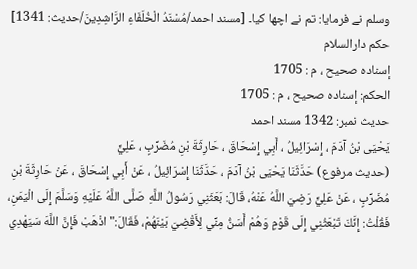وسلم نے فرمایا: تم نے اچھا کیا۔ [مسند احمد/مُسْنَدُ الْخُلَفَاءِ الرَّاشِدِينَ/حدیث: 1341]
حکم دارالسلام
إسناده صحيح ، م : 1705
الحكم: إسناده صحيح ، م : 1705
حدیث نمبر: 1342 مسند احمد
يَحْيَى بْنُ آدَمَ ، إِسْرَائِيلُ ، أَبِي إِسْحَاقَ ، حَارِثَةَ بْنِ مُضَرِّبٍ ، عَلِيٍّ
(حديث مرفوع) حَدَّثَنَا يَحْيَى بْنُ آدَمَ ، حَدَّثَنَا إِسْرَائِيلُ ، عَنْ أَبِي إِسْحَاقَ ، عَنْ حَارِثَةَ بْنِ مُضَرِّبٍ ، عَنْ عَلِيٍّ رَضِيَ اللَّهُ عَنْهُ، قَالَ: بَعَثَنِي رَسُولُ اللَّهِ صَلَّى اللَّهُ عَلَيْهِ وَسَلَّمَ إِلَى الْيَمَنِ، فَقُلْتُ: إِنَّكَ تَبْعَثُنِي إِلَى قَوْمٍ وَهُمْ أَسَنُّ مِنِّي لِأَقْضِيَ بَيْنَهُمْ، فَقَالَ:" اذْهَبْ فَإِنَّ اللَّهَ سَيَهْدِي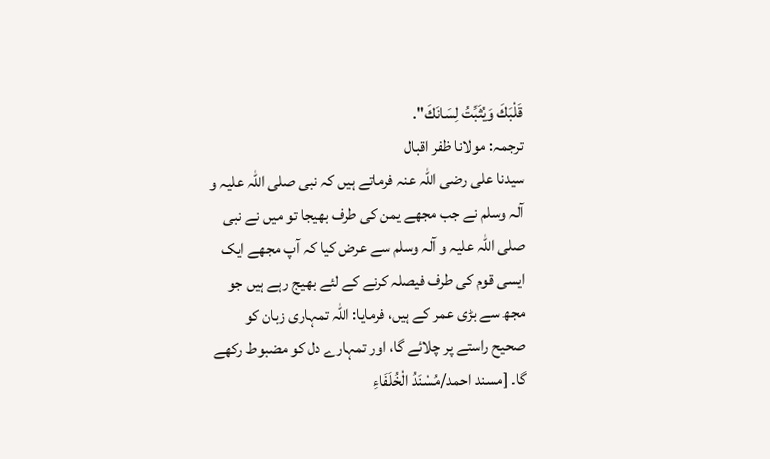قَلْبَكَ وَيُثَبِّتُ لِسَانَكَ".
ترجمہ: مولانا ظفر اقبال
سیدنا علی رضی اللہ عنہ فرماتے ہیں کہ نبی صلی اللہ علیہ و آلہ وسلم نے جب مجھے یمن کی طرف بھیجا تو میں نے نبی صلی اللہ علیہ و آلہ وسلم سے عرض کیا کہ آپ مجھے ایک ایسی قوم کی طرف فیصلہ کرنے کے لئے بھیج رہے ہیں جو مجھ سے بڑی عمر کے ہیں، فرمایا: اللہ تمہاری زبان کو صحیح راستے پر چلائے گا، اور تمہارے دل کو مضبوط رکھے گا۔ [مسند احمد/مُسْنَدُ الْخُلَفَاءِ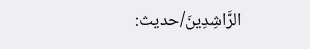الرَّاشِدِينَ/حدیث: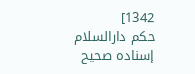1342]
حکم دارالسلام
إسناده صحيح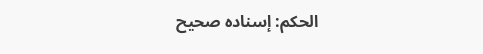الحكم: إسناده صحيح